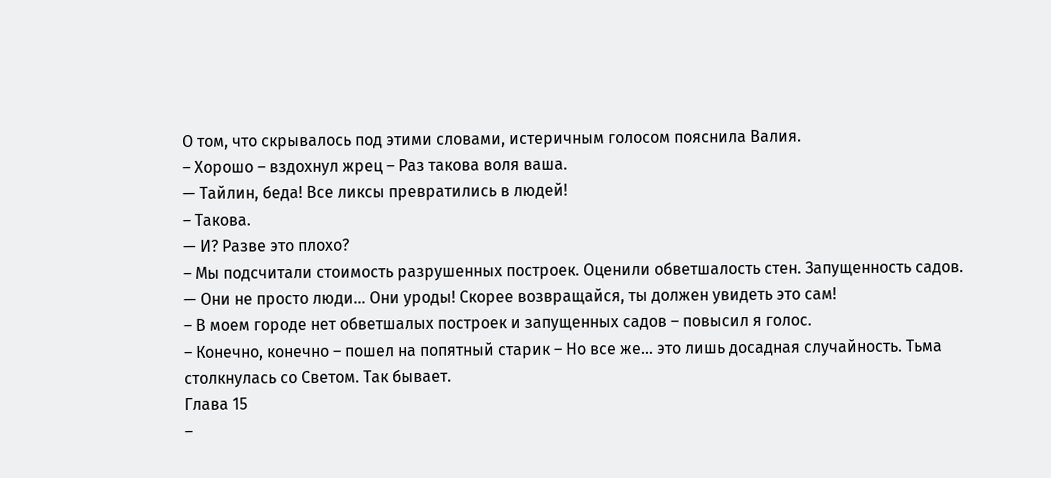О том, что скрывалось под этими словами, истеричным голосом пояснила Валия.
– Хорошо – вздохнул жрец – Раз такова воля ваша.
— Тайлин, беда! Все ликсы превратились в людей!
– Такова.
— И? Разве это плохо?
– Мы подсчитали стоимость разрушенных построек. Оценили обветшалость стен. Запущенность садов.
— Они не просто люди… Они уроды! Скорее возвращайся, ты должен увидеть это сам!
– В моем городе нет обветшалых построек и запущенных садов – повысил я голос.
– Конечно, конечно – пошел на попятный старик – Но все же… это лишь досадная случайность. Тьма столкнулась со Светом. Так бывает.
Глава 15
–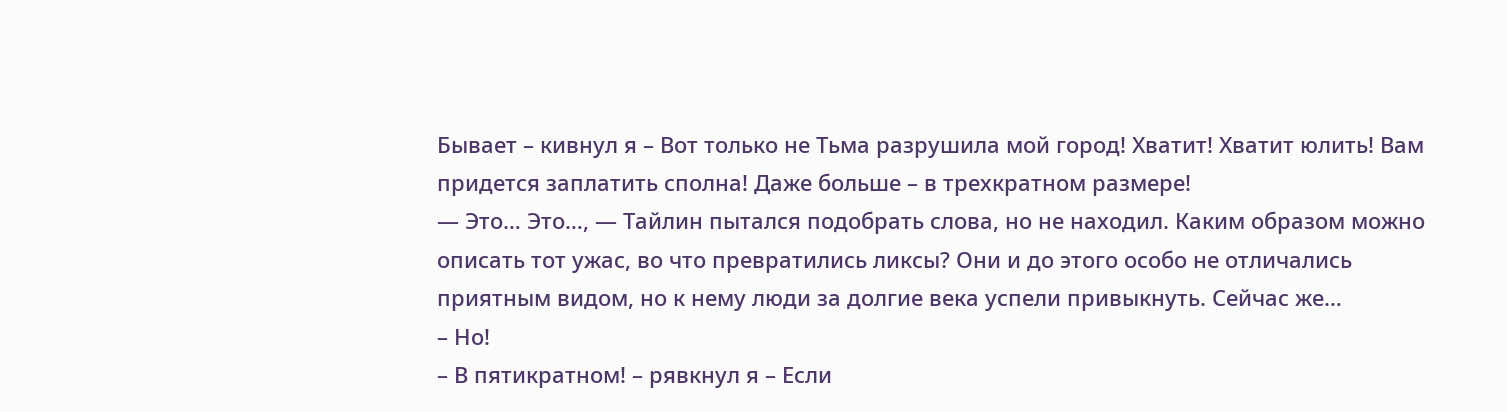Бывает – кивнул я – Вот только не Тьма разрушила мой город! Хватит! Хватит юлить! Вам придется заплатить сполна! Даже больше – в трехкратном размере!
— Это… Это…, — Тайлин пытался подобрать слова, но не находил. Каким образом можно описать тот ужас, во что превратились ликсы? Они и до этого особо не отличались приятным видом, но к нему люди за долгие века успели привыкнуть. Сейчас же…
– Но!
– В пятикратном! – рявкнул я – Если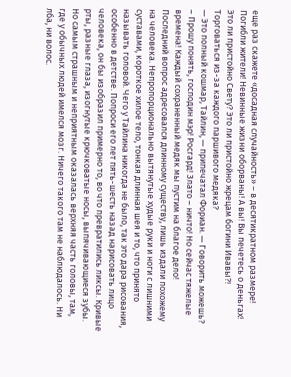еще раз скажете «досадная случайность» – в десятикратном размере! Погибли жители! Невинные жизни оборваны! А вы! Вы печетесь о деньгах! Это ли пристойно Свету? Это ли пристойно жрецам богини Ивавы?! Торговаться из-за каждого паршивого медяка?
— Это полный кошмар, Тайлин, — припечатал Фориан. — Говорить можешь?
– Прошу понять, господин мэр! Росгард! Злато – ничто! Но сейчас тяжелые времена! Каждый сохраненный медяк мы пустим на благое дело!
Последний вопрос адресовался длинному существу, лишь издали похожему на человека. Непропорционально вытянутые худые руки и ноги с лишними суставами, короткое хилое тело, тонкая длинная шея и то, что принято называть головой. Чего у Тайлина никогда не было, так это дара рисования, особенно в детстве. Попроси его лет пять-шесть назад нарисовать лицо человека, он бы изобразил примерно то, во что превратились ликсы. Кривые рты, разные глаза, изогнутые крючковатые носы, выпячивающиеся зубы. Но самым страшным и неприятным оказалась верхняя часть головы, там, где у обычных людей имелся мозг. Ничего такого там не наблюдалось. Ни лба, ни волос.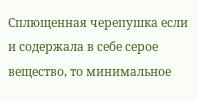Сплющенная черепушка если и содержала в себе серое вещество, то минимальное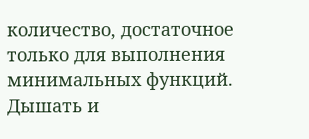количество, достаточное только для выполнения минимальных функций. Дышать и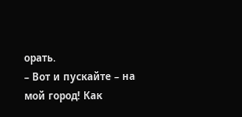орать.
– Вот и пускайте – на мой город! Как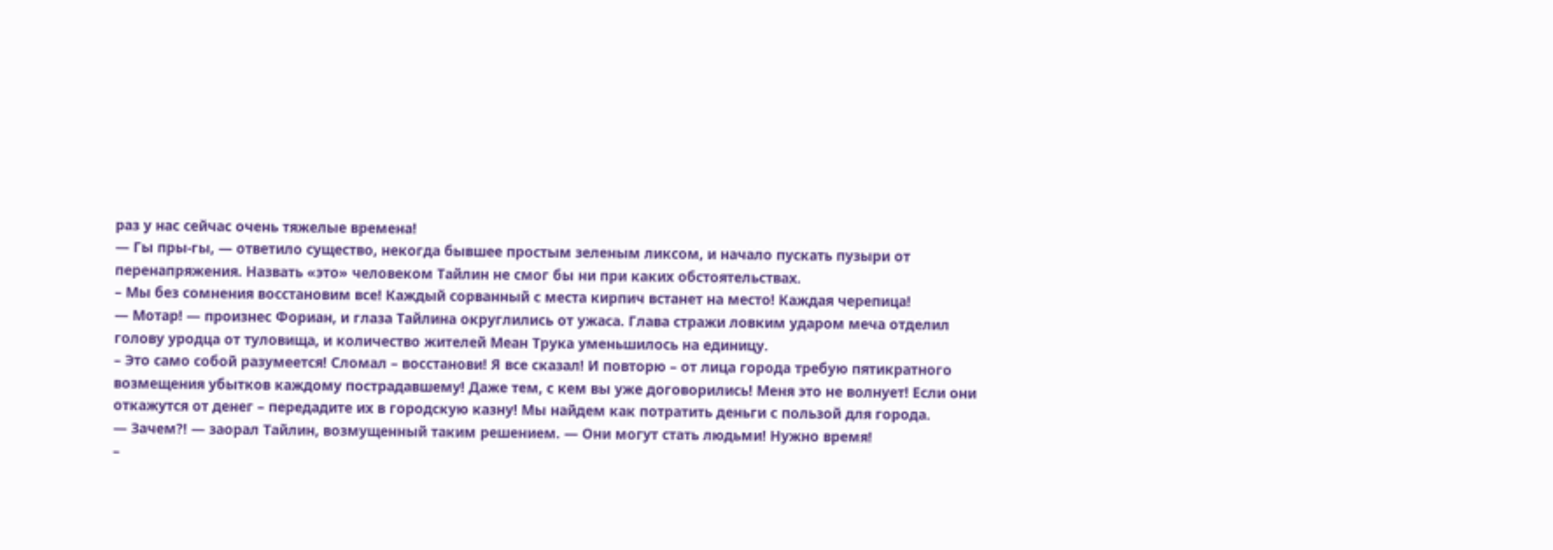раз у нас сейчас очень тяжелые времена!
— Гы пры-гы, — ответило существо, некогда бывшее простым зеленым ликсом, и начало пускать пузыри от перенапряжения. Назвать «это» человеком Тайлин не смог бы ни при каких обстоятельствах.
– Мы без сомнения восстановим все! Каждый сорванный с места кирпич встанет на место! Каждая черепица!
— Мотар! — произнес Фориан, и глаза Тайлина округлились от ужаса. Глава стражи ловким ударом меча отделил голову уродца от туловища, и количество жителей Меан Трука уменьшилось на единицу.
– Это само собой разумеется! Сломал – восстанови! Я все сказал! И повторю – от лица города требую пятикратного возмещения убытков каждому пострадавшему! Даже тем, с кем вы уже договорились! Меня это не волнует! Если они откажутся от денег – передадите их в городскую казну! Мы найдем как потратить деньги с пользой для города.
— Зачем?! — заорал Тайлин, возмущенный таким решением. — Они могут стать людьми! Нужно время!
–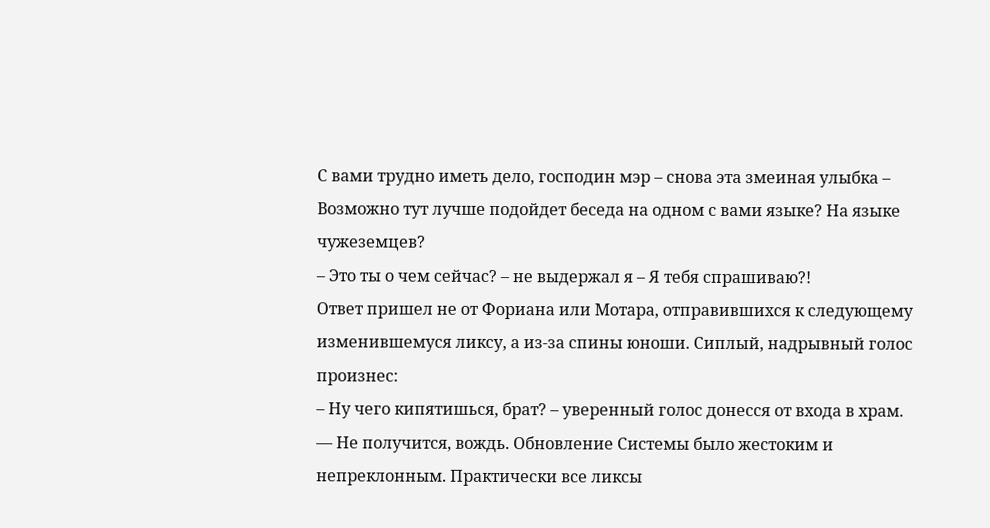С вами трудно иметь дело, господин мэр – снова эта змеиная улыбка – Возможно тут лучше подойдет беседа на одном с вами языке? На языке чужеземцев?
– Это ты о чем сейчас? – не выдержал я – Я тебя спрашиваю?!
Ответ пришел не от Фориана или Мотара, отправившихся к следующему изменившемуся ликсу, а из-за спины юноши. Сиплый, надрывный голос произнес:
– Ну чего кипятишься, брат? – уверенный голос донесся от входа в храм.
— Не получится, вождь. Обновление Системы было жестоким и непреклонным. Практически все ликсы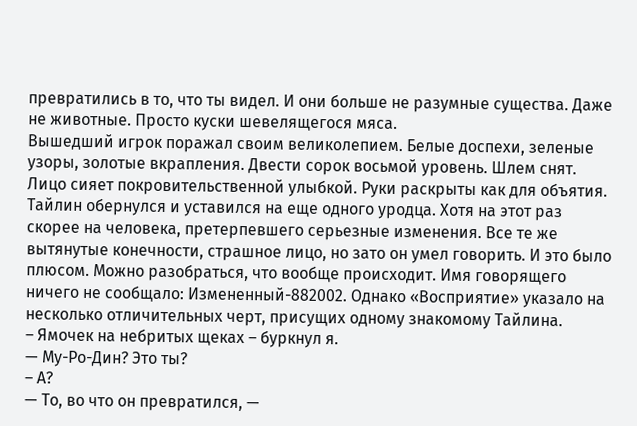превратились в то, что ты видел. И они больше не разумные существа. Даже не животные. Просто куски шевелящегося мяса.
Вышедший игрок поражал своим великолепием. Белые доспехи, зеленые узоры, золотые вкрапления. Двести сорок восьмой уровень. Шлем снят. Лицо сияет покровительственной улыбкой. Руки раскрыты как для объятия.
Тайлин обернулся и уставился на еще одного уродца. Хотя на этот раз скорее на человека, претерпевшего серьезные изменения. Все те же вытянутые конечности, страшное лицо, но зато он умел говорить. И это было плюсом. Можно разобраться, что вообще происходит. Имя говорящего ничего не сообщало: Измененный-882002. Однако «Восприятие» указало на несколько отличительных черт, присущих одному знакомому Тайлина.
– Ямочек на небритых щеках – буркнул я.
— Му-Ро-Дин? Это ты?
– А?
— То, во что он превратился, —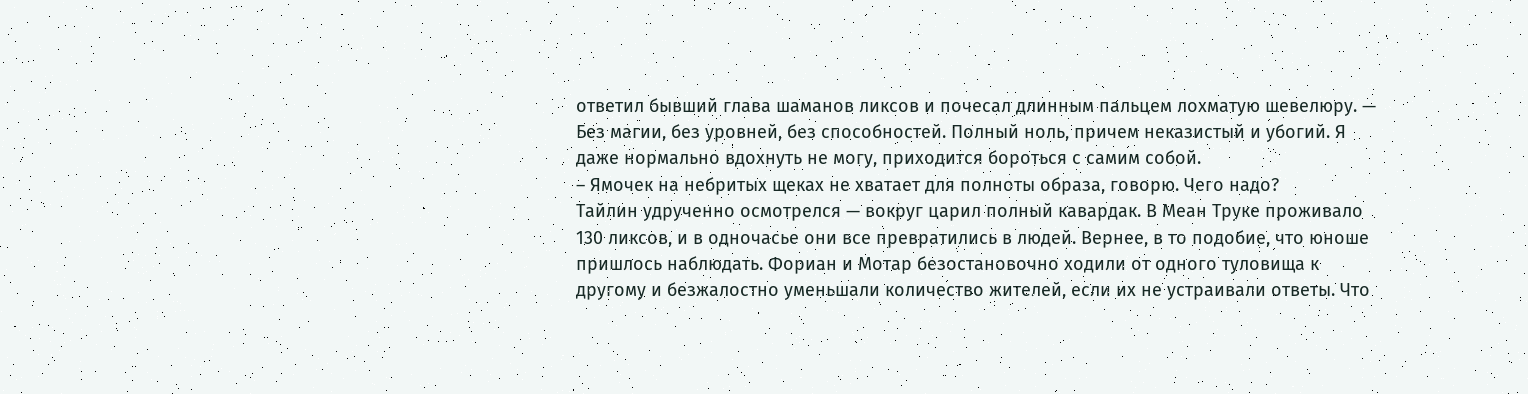ответил бывший глава шаманов ликсов и почесал длинным пальцем лохматую шевелюру. — Без магии, без уровней, без способностей. Полный ноль, причем неказистый и убогий. Я даже нормально вдохнуть не могу, приходится бороться с самим собой.
– Ямочек на небритых щеках не хватает для полноты образа, говорю. Чего надо?
Тайлин удрученно осмотрелся — вокруг царил полный кавардак. В Меан Труке проживало 130 ликсов, и в одночасье они все превратились в людей. Вернее, в то подобие, что юноше пришлось наблюдать. Фориан и Мотар безостановочно ходили от одного туловища к другому и безжалостно уменьшали количество жителей, если их не устраивали ответы. Что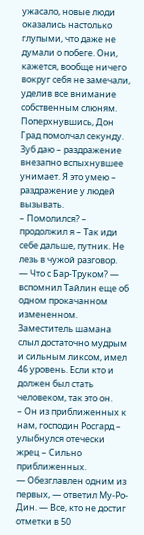ужасало, новые люди оказались настолько глупыми, что даже не думали о побеге. Они, кажется, вообще ничего вокруг себя не замечали, уделив все внимание собственным слюням.
Поперхнувшись, Дон Град помолчал секунду. Зуб даю – раздражение внезапно вспыхнувшее унимает. Я это умею – раздражение у людей вызывать.
– Помолился? – продолжил я – Так иди себе дальше, путник. Не лезь в чужой разговор.
— Что с Бар-Труком? — вспомнил Тайлин еще об одном прокачанном измененном. Заместитель шамана слыл достаточно мудрым и сильным ликсом, имел 46 уровень. Если кто и должен был стать человеком, так это он.
– Он из приближенных к нам, господин Росгард – улыбнулся отечески жрец – Сильно приближенных.
— Обезглавлен одним из первых, — ответил Му-Ро-Дин. — Все, кто не достиг отметки в 50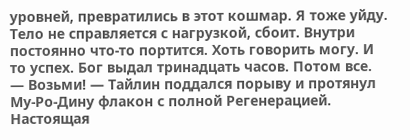уровней, превратились в этот кошмар. Я тоже уйду. Тело не справляется с нагрузкой, сбоит. Внутри постоянно что-то портится. Хоть говорить могу. И то успех. Бог выдал тринадцать часов. Потом все.
— Возьми! — Тайлин поддался порыву и протянул Му-Ро-Дину флакон с полной Регенерацией. Настоящая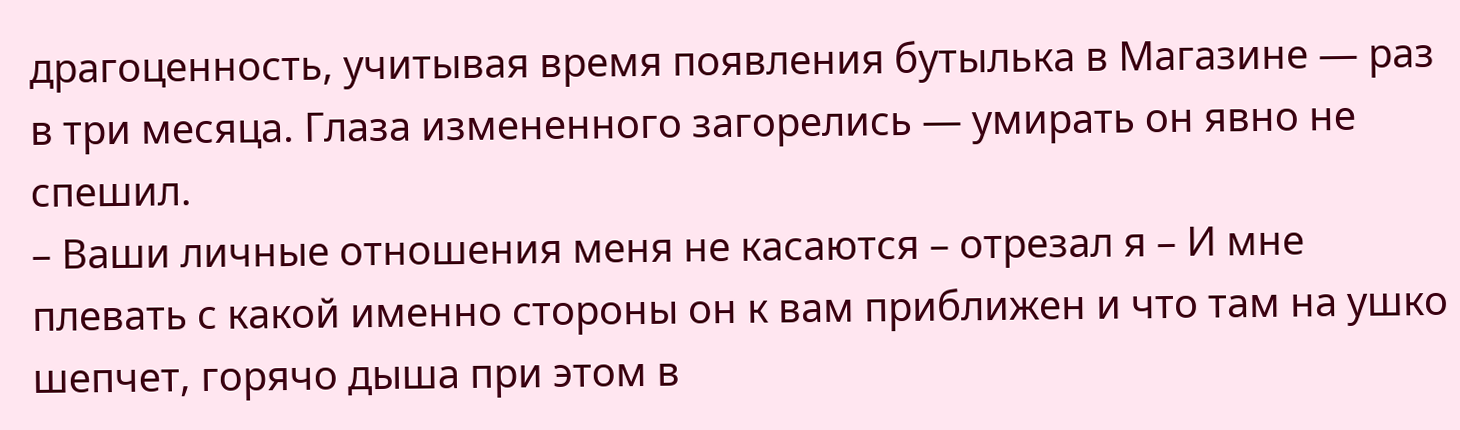драгоценность, учитывая время появления бутылька в Магазине — раз в три месяца. Глаза измененного загорелись — умирать он явно не спешил.
– Ваши личные отношения меня не касаются – отрезал я – И мне плевать с какой именно стороны он к вам приближен и что там на ушко шепчет, горячо дыша при этом в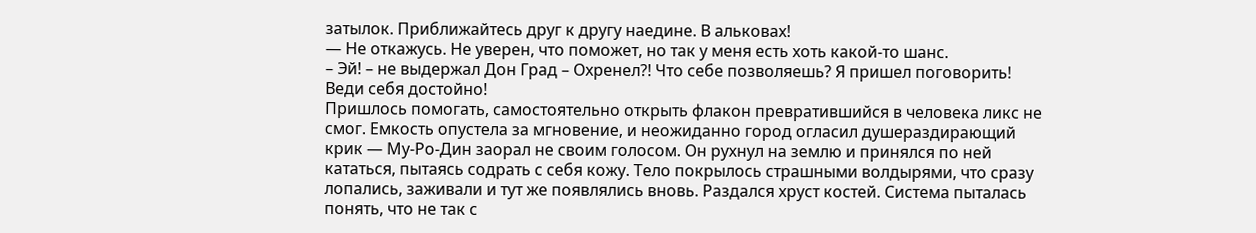затылок. Приближайтесь друг к другу наедине. В альковах!
— Не откажусь. Не уверен, что поможет, но так у меня есть хоть какой-то шанс.
– Эй! – не выдержал Дон Град – Охренел?! Что себе позволяешь? Я пришел поговорить! Веди себя достойно!
Пришлось помогать, самостоятельно открыть флакон превратившийся в человека ликс не смог. Емкость опустела за мгновение, и неожиданно город огласил душераздирающий крик — Му-Ро-Дин заорал не своим голосом. Он рухнул на землю и принялся по ней кататься, пытаясь содрать с себя кожу. Тело покрылось страшными волдырями, что сразу лопались, заживали и тут же появлялись вновь. Раздался хруст костей. Система пыталась понять, что не так с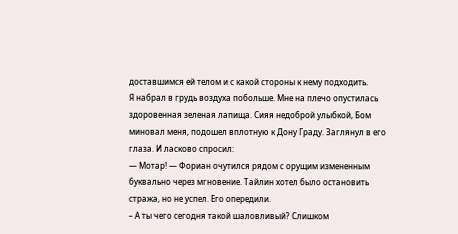доставшимся ей телом и с какой стороны к нему подходить.
Я набрал в грудь воздуха побольше. Мне на плечо опустилась здоровенная зеленая лапища. Сияя недоброй улыбкой, Бом миновал меня, подошел вплотную к Дону Граду. Заглянул в его глаза. И ласково спросил:
— Мотар! — Фориан очутился рядом с орущим измененным буквально через мгновение. Тайлин хотел было остановить стража, но не успел. Его опередили.
– А ты чего сегодня такой шаловливый? Слишком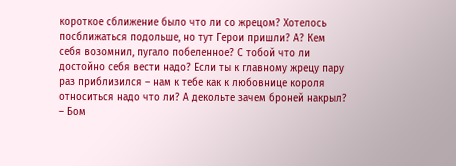короткое сближение было что ли со жрецом? Хотелось посближаться подольше, но тут Герои пришли? А? Кем себя возомнил, пугало побеленное? С тобой что ли достойно себя вести надо? Если ты к главному жрецу пару раз приблизился – нам к тебе как к любовнице короля относиться надо что ли? А декольте зачем броней накрыл? – Бом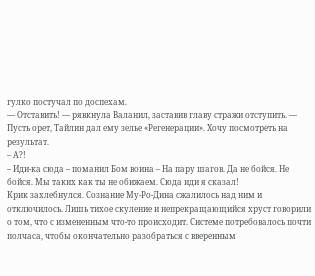гулко постучал по доспехам.
— Отставить! — рявкнула Валанил, заставив главу стражи отступить. — Пусть орет, Тайлин дал ему зелье «Регенерации». Хочу посмотреть на результат.
– А?!
– Иди-ка сюда – поманил Бом воина – На пару шагов. Да не бойся. Не бойся. Мы таких как ты не обижаем. Сюда иди я сказал!
Крик захлебнулся. Сознание Му-Ро-Дина сжалилось над ним и отключилось. Лишь тихое скуление и непрекращающийся хруст говорили о том, что с измененным что-то происходит. Системе потребовалось почти полчаса, чтобы окончательно разобраться с вверенным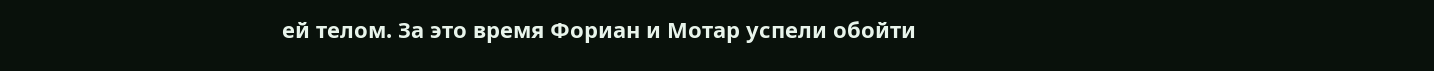ей телом. За это время Фориан и Мотар успели обойти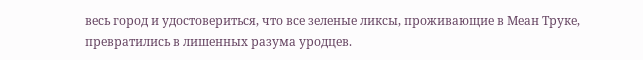весь город и удостовериться, что все зеленые ликсы, проживающие в Меан Труке, превратились в лишенных разума уродцев.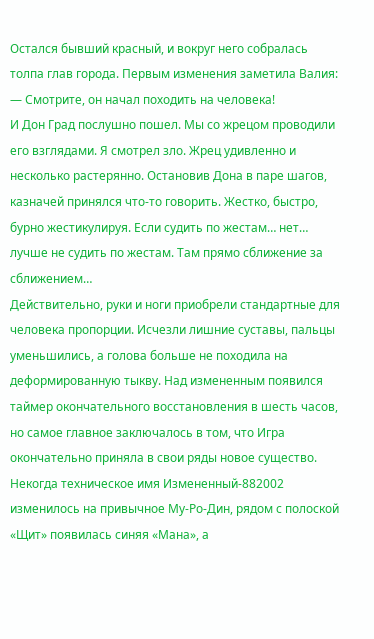Остался бывший красный, и вокруг него собралась толпа глав города. Первым изменения заметила Валия:
— Смотрите, он начал походить на человека!
И Дон Град послушно пошел. Мы со жрецом проводили его взглядами. Я смотрел зло. Жрец удивленно и несколько растерянно. Остановив Дона в паре шагов, казначей принялся что-то говорить. Жестко, быстро, бурно жестикулируя. Если судить по жестам… нет… лучше не судить по жестам. Там прямо сближение за сближением…
Действительно, руки и ноги приобрели стандартные для человека пропорции. Исчезли лишние суставы, пальцы уменьшились, а голова больше не походила на деформированную тыкву. Над измененным появился таймер окончательного восстановления в шесть часов, но самое главное заключалось в том, что Игра окончательно приняла в свои ряды новое существо. Некогда техническое имя Измененный-882002 изменилось на привычное Му-Ро-Дин, рядом с полоской «Щит» появилась синяя «Мана», а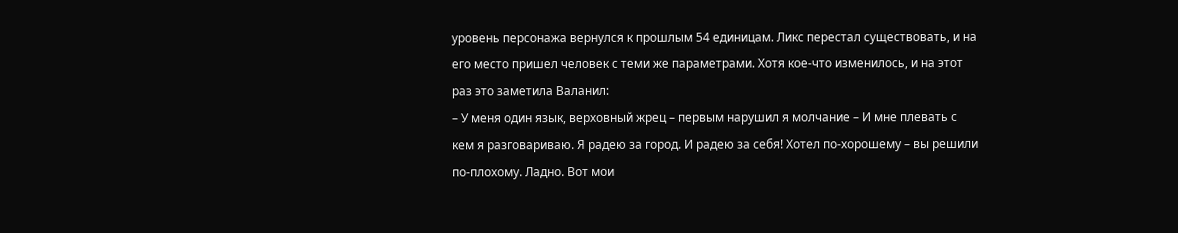уровень персонажа вернулся к прошлым 54 единицам. Ликс перестал существовать, и на его место пришел человек с теми же параметрами. Хотя кое-что изменилось, и на этот раз это заметила Валанил:
– У меня один язык, верховный жрец – первым нарушил я молчание – И мне плевать с кем я разговариваю. Я радею за город. И радею за себя! Хотел по-хорошему – вы решили по-плохому. Ладно. Вот мои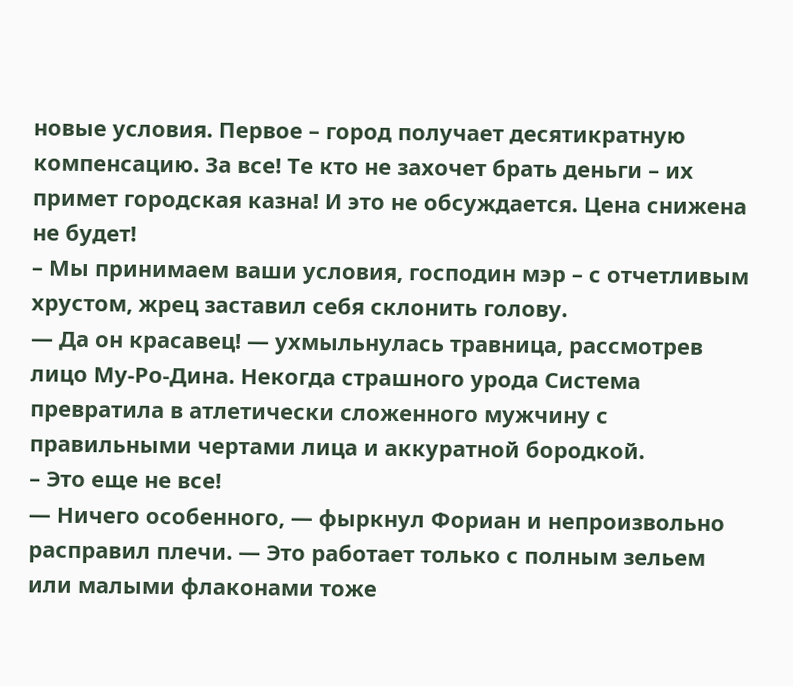новые условия. Первое – город получает десятикратную компенсацию. За все! Те кто не захочет брать деньги – их примет городская казна! И это не обсуждается. Цена снижена не будет!
– Мы принимаем ваши условия, господин мэр – с отчетливым хрустом, жрец заставил себя склонить голову.
— Да он красавец! — ухмыльнулась травница, рассмотрев лицо Му-Ро-Дина. Некогда страшного урода Система превратила в атлетически сложенного мужчину с правильными чертами лица и аккуратной бородкой.
– Это еще не все!
— Ничего особенного, — фыркнул Фориан и непроизвольно расправил плечи. — Это работает только с полным зельем или малыми флаконами тоже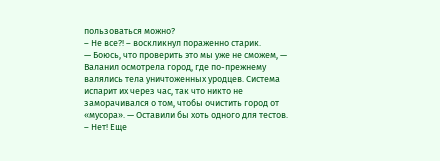пользоваться можно?
– Не все?! – воскликнул пораженно старик.
— Боюсь, что проверить это мы уже не сможем, — Валанил осмотрела город, где по-прежнему валялись тела уничтоженных уродцев. Система испарит их через час, так что никто не заморачивался о том, чтобы очистить город от «мусора». — Оставили бы хоть одного для тестов.
– Нет! Еще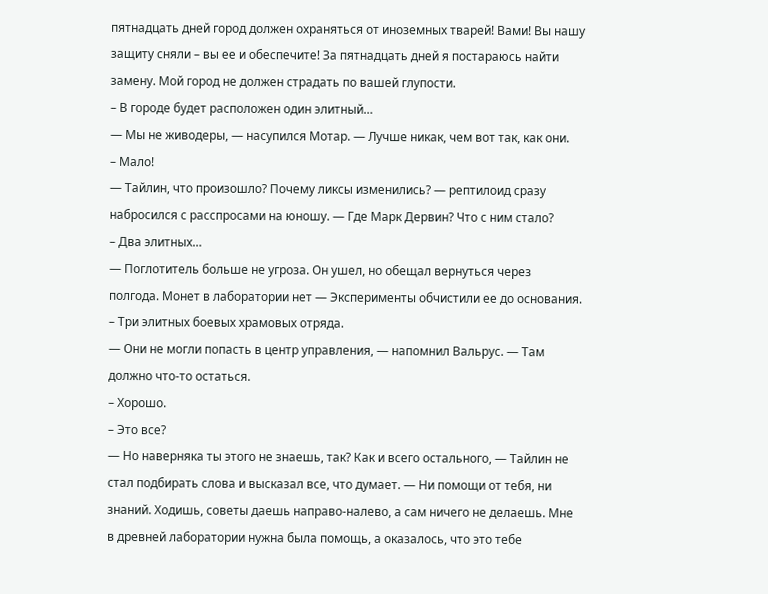пятнадцать дней город должен охраняться от иноземных тварей! Вами! Вы нашу защиту сняли – вы ее и обеспечите! За пятнадцать дней я постараюсь найти замену. Мой город не должен страдать по вашей глупости.
– В городе будет расположен один элитный…
— Мы не живодеры, — насупился Мотар. — Лучше никак, чем вот так, как они.
– Мало!
— Тайлин, что произошло? Почему ликсы изменились? — рептилоид сразу набросился с расспросами на юношу. — Где Марк Дервин? Что с ним стало?
– Два элитных…
— Поглотитель больше не угроза. Он ушел, но обещал вернуться через полгода. Монет в лаборатории нет — Эксперименты обчистили ее до основания.
– Три элитных боевых храмовых отряда.
— Они не могли попасть в центр управления, — напомнил Вальрус. — Там должно что-то остаться.
– Хорошо.
– Это все?
— Но наверняка ты этого не знаешь, так? Как и всего остального, — Тайлин не стал подбирать слова и высказал все, что думает. — Ни помощи от тебя, ни знаний. Ходишь, советы даешь направо-налево, а сам ничего не делаешь. Мне в древней лаборатории нужна была помощь, а оказалось, что это тебе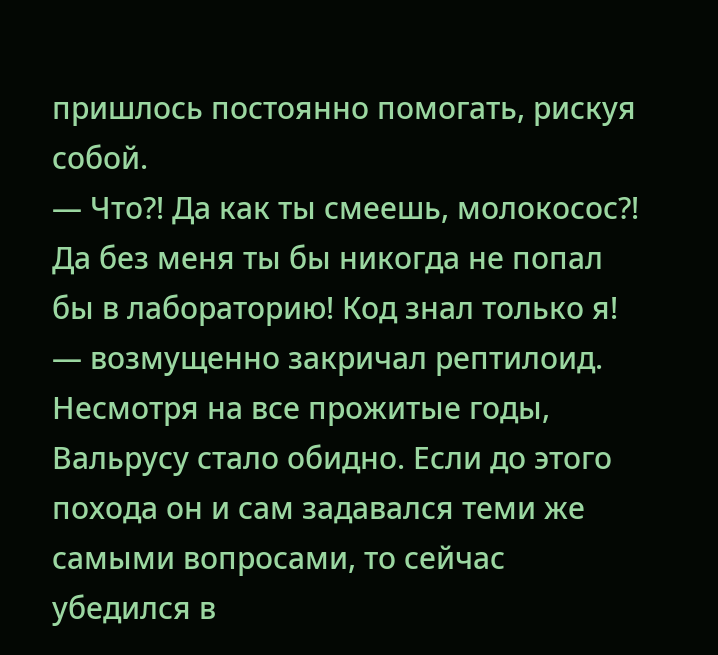пришлось постоянно помогать, рискуя собой.
— Что?! Да как ты смеешь, молокосос?! Да без меня ты бы никогда не попал бы в лабораторию! Код знал только я! — возмущенно закричал рептилоид. Несмотря на все прожитые годы, Вальрусу стало обидно. Если до этого похода он и сам задавался теми же самыми вопросами, то сейчас убедился в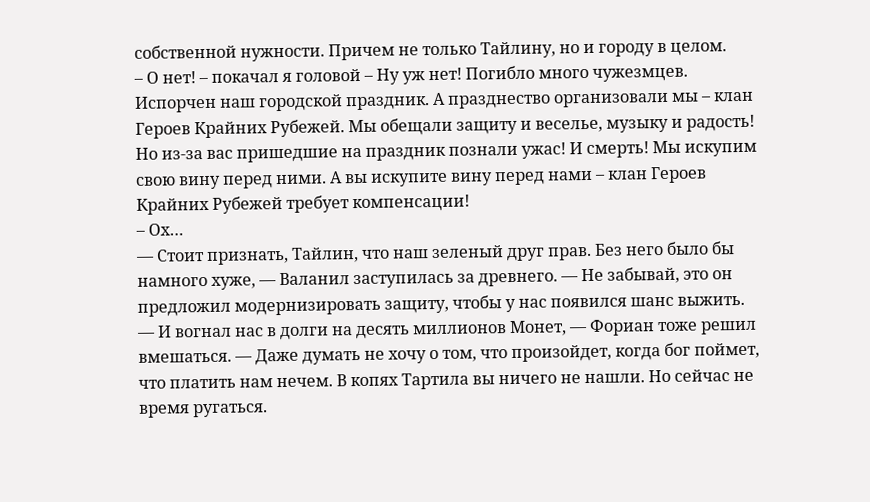собственной нужности. Причем не только Тайлину, но и городу в целом.
– О нет! – покачал я головой – Ну уж нет! Погибло много чужезмцев. Испорчен наш городской праздник. А празднество организовали мы – клан Героев Крайних Рубежей. Мы обещали защиту и веселье, музыку и радость! Но из-за вас пришедшие на праздник познали ужас! И смерть! Мы искупим свою вину перед ними. А вы искупите вину перед нами – клан Героев Крайних Рубежей требует компенсации!
– Ох…
— Стоит признать, Тайлин, что наш зеленый друг прав. Без него было бы намного хуже, — Валанил заступилась за древнего. — Не забывай, это он предложил модернизировать защиту, чтобы у нас появился шанс выжить.
— И вогнал нас в долги на десять миллионов Монет, — Фориан тоже решил вмешаться. — Даже думать не хочу о том, что произойдет, когда бог поймет, что платить нам нечем. В копях Тартила вы ничего не нашли. Но сейчас не время ругаться.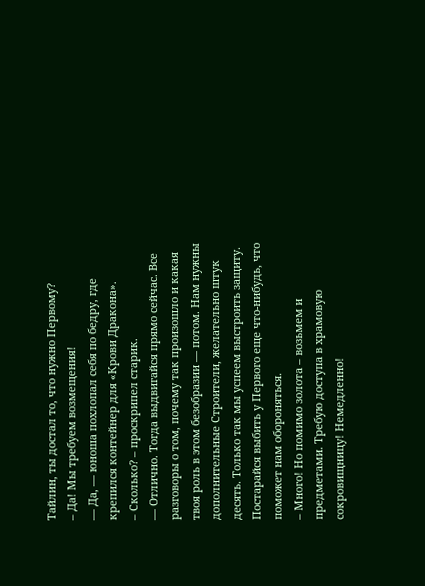Тайлин, ты достал то, что нужно Первому?
– Да! Мы требуем возмещения!
— Да, — юноша похлопал себя по бедру, где крепился контейнер для «Крови Дракона».
– Сколько? – проскрипел старик.
— Отлично. Тогда выдвигайся прямо сейчас. Все разговоры о том, почему так произошло и какая твоя роль в этом безобразии — потом. Нам нужны дополнительные Строители, желательно штук десять. Только так мы успеем выстроить защиту. Постарайся выбить у Первого еще что-нибудь, что поможет нам обороняться.
– Много! Но помимо золота – возьмем и предметами. Требую доступа в храмовую сокровищницу! Немедленно!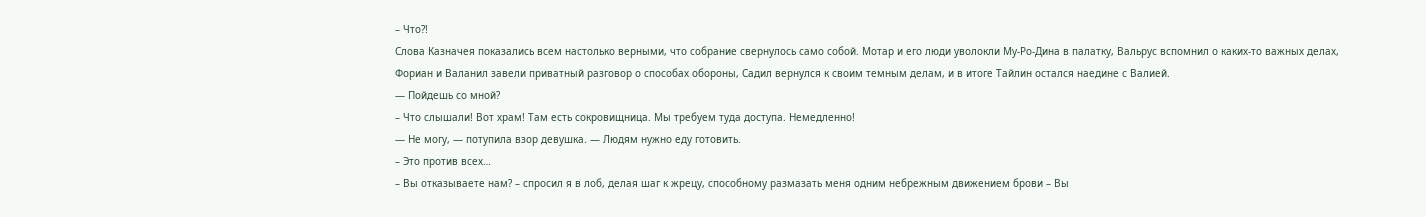– Что?!
Слова Казначея показались всем настолько верными, что собрание свернулось само собой. Мотар и его люди уволокли Му-Ро-Дина в палатку, Вальрус вспомнил о каких-то важных делах, Фориан и Валанил завели приватный разговор о способах обороны, Садил вернулся к своим темным делам, и в итоге Тайлин остался наедине с Валией.
— Пойдешь со мной?
– Что слышали! Вот храм! Там есть сокровищница. Мы требуем туда доступа. Немедленно!
— Не могу, — потупила взор девушка. — Людям нужно еду готовить.
– Это против всех…
– Вы отказываете нам? – спросил я в лоб, делая шаг к жрецу, способному размазать меня одним небрежным движением брови – Вы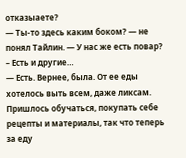отказыаете?
— Ты-то здесь каким боком? — не понял Тайлин. — У нас же есть повар?
– Есть и другие…
— Есть. Вернее, была. От ее еды хотелось выть всем, даже ликсам. Пришлось обучаться, покупать себе рецепты и материалы, так что теперь за еду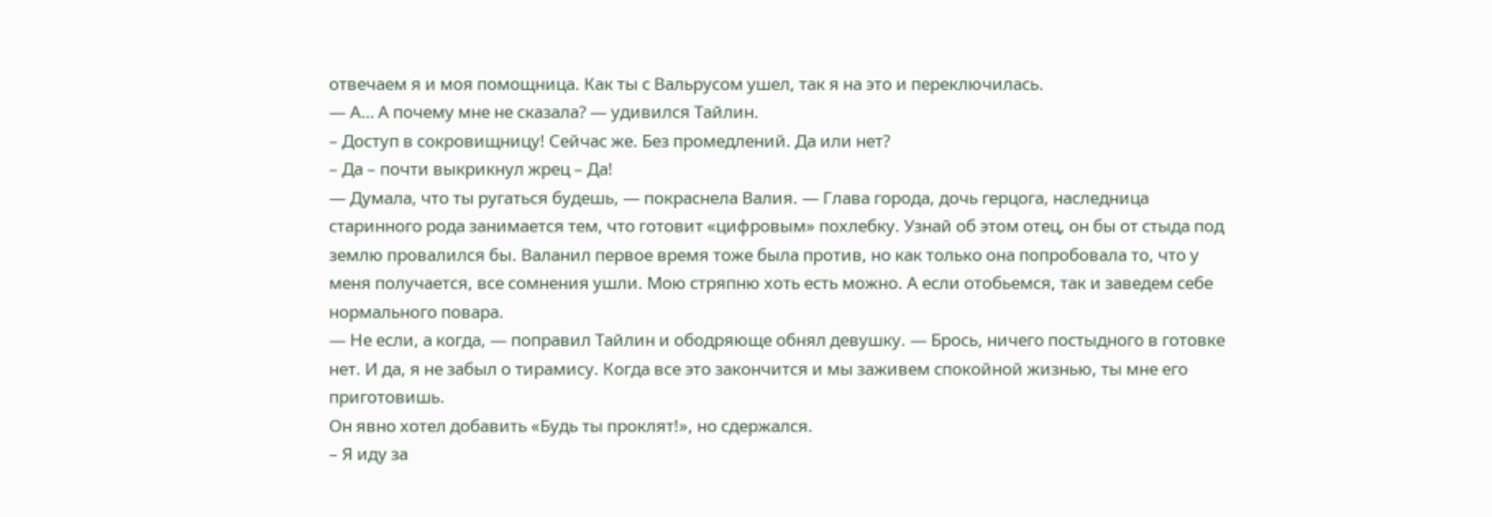отвечаем я и моя помощница. Как ты с Вальрусом ушел, так я на это и переключилась.
— А… А почему мне не сказала? — удивился Тайлин.
– Доступ в сокровищницу! Сейчас же. Без промедлений. Да или нет?
– Да – почти выкрикнул жрец – Да!
— Думала, что ты ругаться будешь, — покраснела Валия. — Глава города, дочь герцога, наследница старинного рода занимается тем, что готовит «цифровым» похлебку. Узнай об этом отец, он бы от стыда под землю провалился бы. Валанил первое время тоже была против, но как только она попробовала то, что у меня получается, все сомнения ушли. Мою стряпню хоть есть можно. А если отобьемся, так и заведем себе нормального повара.
— Не если, а когда, — поправил Тайлин и ободряюще обнял девушку. — Брось, ничего постыдного в готовке нет. И да, я не забыл о тирамису. Когда все это закончится и мы заживем спокойной жизнью, ты мне его приготовишь.
Он явно хотел добавить «Будь ты проклят!», но сдержался.
– Я иду за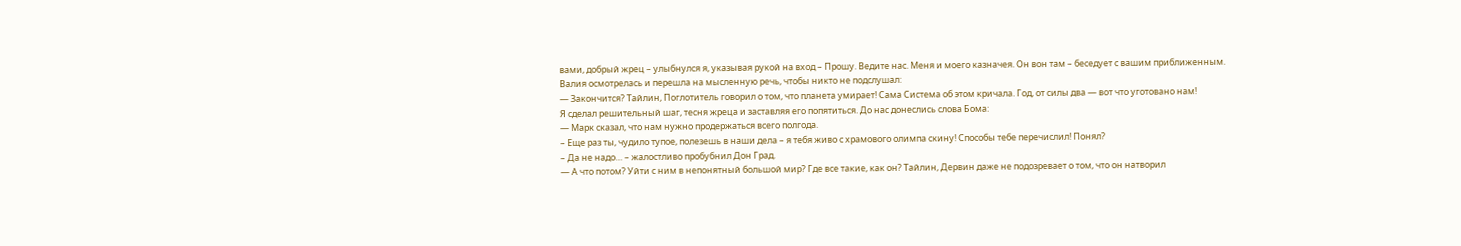вами, добрый жрец – улыбнулся я, указывая рукой на вход – Прошу. Ведите нас. Меня и моего казначея. Он вон там – беседует с вашим приближенным.
Валия осмотрелась и перешла на мысленную речь, чтобы никто не подслушал:
— Закончится? Тайлин, Поглотитель говорил о том, что планета умирает! Сама Система об этом кричала. Год, от силы два — вот что уготовано нам!
Я сделал решительный шаг, тесня жреца и заставляя его попятиться. До нас донеслись слова Бома:
— Марк сказал, что нам нужно продержаться всего полгода.
– Еще раз ты, чудило тупое, полезешь в наши дела – я тебя живо с храмового олимпа скину! Способы тебе перечислил! Понял?
– Да не надо… – жалостливо пробубнил Дон Град.
— А что потом? Уйти с ним в непонятный большой мир? Где все такие, как он? Тайлин, Дервин даже не подозревает о том, что он натворил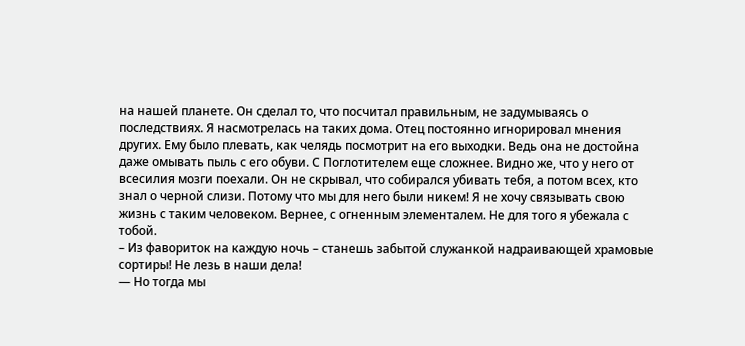на нашей планете. Он сделал то, что посчитал правильным, не задумываясь о последствиях. Я насмотрелась на таких дома. Отец постоянно игнорировал мнения других. Ему было плевать, как челядь посмотрит на его выходки. Ведь она не достойна даже омывать пыль с его обуви. С Поглотителем еще сложнее. Видно же, что у него от всесилия мозги поехали. Он не скрывал, что собирался убивать тебя, а потом всех, кто знал о черной слизи. Потому что мы для него были никем! Я не хочу связывать свою жизнь с таким человеком. Вернее, с огненным элементалем. Не для того я убежала с тобой.
– Из фавориток на каждую ночь – станешь забытой служанкой надраивающей храмовые сортиры! Не лезь в наши дела!
— Но тогда мы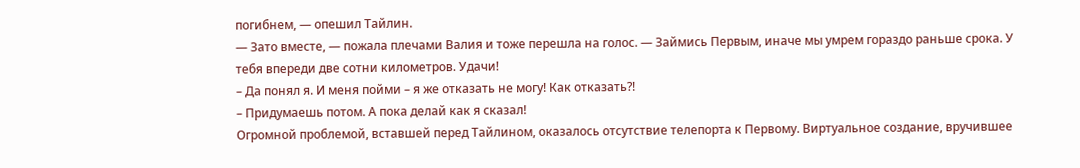погибнем, — опешил Тайлин.
— Зато вместе, — пожала плечами Валия и тоже перешла на голос. — Займись Первым, иначе мы умрем гораздо раньше срока. У тебя впереди две сотни километров. Удачи!
– Да понял я. И меня пойми – я же отказать не могу! Как отказать?!
– Придумаешь потом. А пока делай как я сказал!
Огромной проблемой, вставшей перед Тайлином, оказалось отсутствие телепорта к Первому. Виртуальное создание, вручившее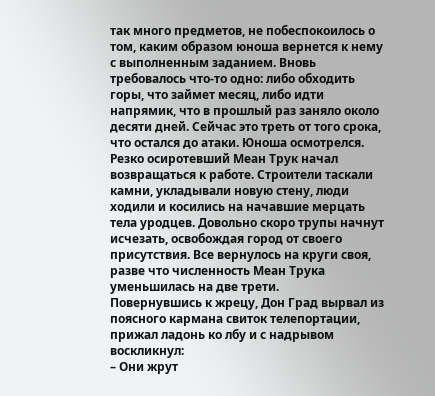так много предметов, не побеспокоилось о том, каким образом юноша вернется к нему с выполненным заданием. Вновь требовалось что-то одно: либо обходить горы, что займет месяц, либо идти напрямик, что в прошлый раз заняло около десяти дней. Сейчас это треть от того срока, что остался до атаки. Юноша осмотрелся. Резко осиротевший Меан Трук начал возвращаться к работе. Строители таскали камни, укладывали новую стену, люди ходили и косились на начавшие мерцать тела уродцев. Довольно скоро трупы начнут исчезать, освобождая город от своего присутствия. Все вернулось на круги своя, разве что численность Меан Трука уменьшилась на две трети.
Повернувшись к жрецу, Дон Град вырвал из поясного кармана свиток телепортации, прижал ладонь ко лбу и с надрывом воскликнул:
– Они жрут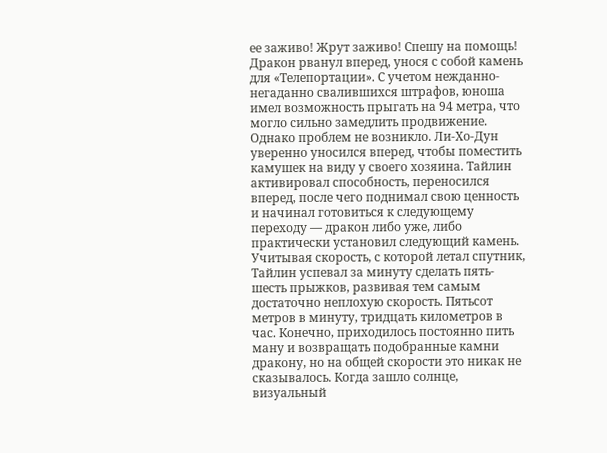ее заживо! Жрут заживо! Спешу на помощь!
Дракон рванул вперед, унося с собой камень для «Телепортации». С учетом нежданно-негаданно свалившихся штрафов, юноша имел возможность прыгать на 94 метра, что могло сильно замедлить продвижение. Однако проблем не возникло. Ли-Хо-Дун уверенно уносился вперед, чтобы поместить камушек на виду у своего хозяина. Тайлин активировал способность, переносился вперед, после чего поднимал свою ценность и начинал готовиться к следующему переходу — дракон либо уже, либо практически установил следующий камень. Учитывая скорость, с которой летал спутник, Тайлин успевал за минуту сделать пять-шесть прыжков, развивая тем самым достаточно неплохую скорость. Пятьсот метров в минуту, тридцать километров в час. Конечно, приходилось постоянно пить ману и возвращать подобранные камни дракону, но на общей скорости это никак не сказывалось. Когда зашло солнце, визуальный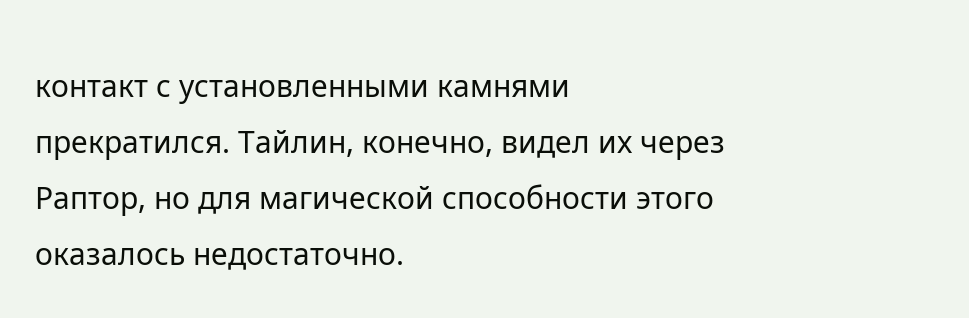контакт с установленными камнями прекратился. Тайлин, конечно, видел их через Раптор, но для магической способности этого оказалось недостаточно.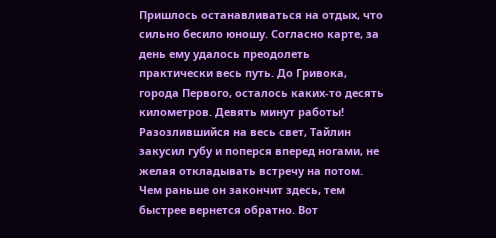Пришлось останавливаться на отдых, что сильно бесило юношу. Согласно карте, за день ему удалось преодолеть практически весь путь. До Гривока, города Первого, осталось каких-то десять километров. Девять минут работы! Разозлившийся на весь свет, Тайлин закусил губу и поперся вперед ногами, не желая откладывать встречу на потом. Чем раньше он закончит здесь, тем быстрее вернется обратно. Вот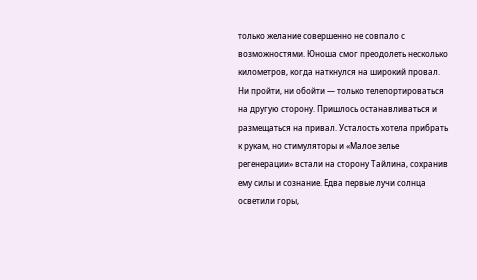только желание совершенно не совпало с возможностями. Юноша смог преодолеть несколько километров, когда наткнулся на широкий провал. Ни пройти, ни обойти — только телепортироваться на другую сторону. Пришлось останавливаться и размещаться на привал. Усталость хотела прибрать к рукам, но стимуляторы и «Малое зелье регенерации» встали на сторону Тайлина, сохранив ему силы и сознание. Едва первые лучи солнца осветили горы,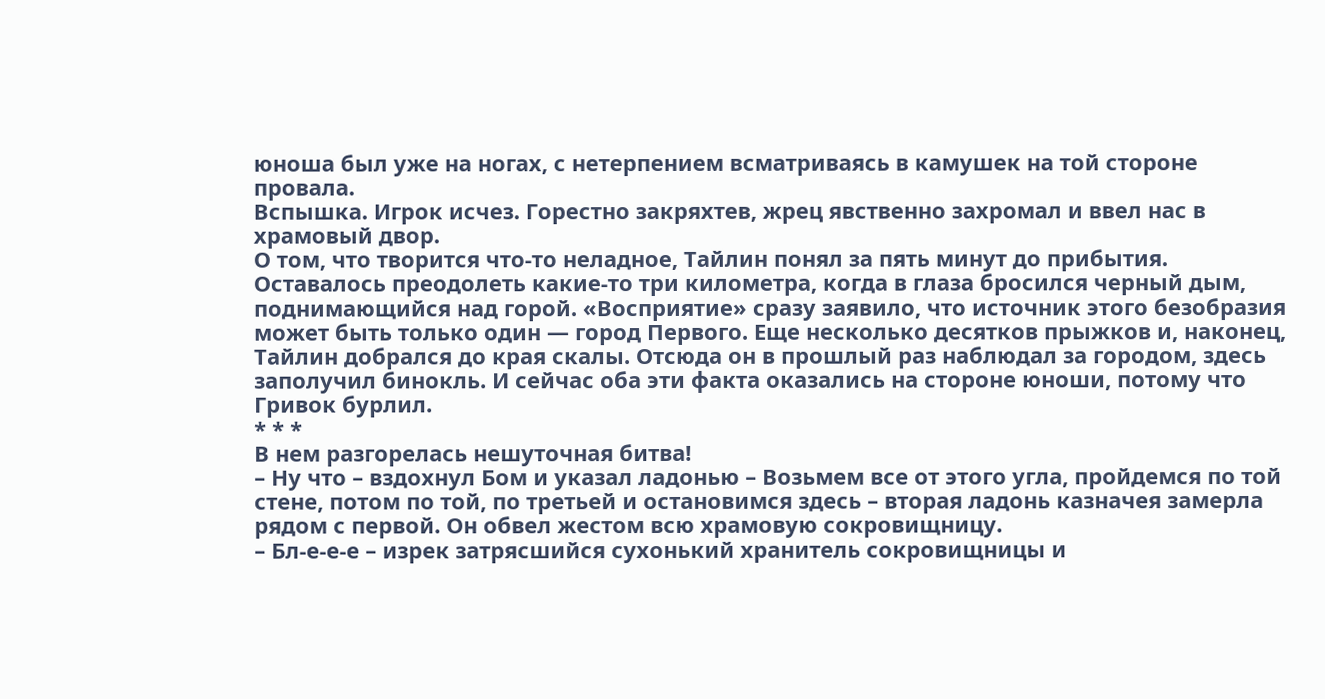юноша был уже на ногах, с нетерпением всматриваясь в камушек на той стороне провала.
Вспышка. Игрок исчез. Горестно закряхтев, жрец явственно захромал и ввел нас в храмовый двор.
О том, что творится что-то неладное, Тайлин понял за пять минут до прибытия. Оставалось преодолеть какие-то три километра, когда в глаза бросился черный дым, поднимающийся над горой. «Восприятие» сразу заявило, что источник этого безобразия может быть только один — город Первого. Еще несколько десятков прыжков и, наконец, Тайлин добрался до края скалы. Отсюда он в прошлый раз наблюдал за городом, здесь заполучил бинокль. И сейчас оба эти факта оказались на стороне юноши, потому что Гривок бурлил.
* * *
В нем разгорелась нешуточная битва!
– Ну что – вздохнул Бом и указал ладонью – Возьмем все от этого угла, пройдемся по той стене, потом по той, по третьей и остановимся здесь – вторая ладонь казначея замерла рядом с первой. Он обвел жестом всю храмовую сокровищницу.
– Бл-е-е-е – изрек затрясшийся сухонький хранитель сокровищницы и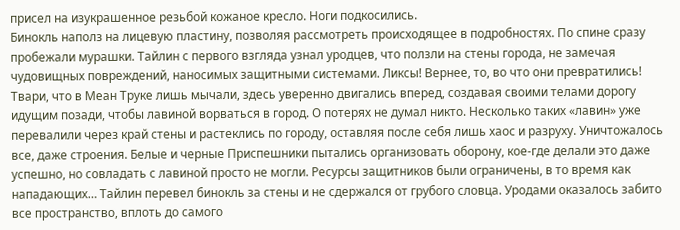присел на изукрашенное резьбой кожаное кресло. Ноги подкосились.
Бинокль наполз на лицевую пластину, позволяя рассмотреть происходящее в подробностях. По спине сразу пробежали мурашки. Тайлин с первого взгляда узнал уродцев, что ползли на стены города, не замечая чудовищных повреждений, наносимых защитными системами. Ликсы! Вернее, то, во что они превратились! Твари, что в Меан Труке лишь мычали, здесь уверенно двигались вперед, создавая своими телами дорогу идущим позади, чтобы лавиной ворваться в город. О потерях не думал никто. Несколько таких «лавин» уже перевалили через край стены и растеклись по городу, оставляя после себя лишь хаос и разруху. Уничтожалось все, даже строения. Белые и черные Приспешники пытались организовать оборону, кое-где делали это даже успешно, но совладать с лавиной просто не могли. Ресурсы защитников были ограничены, в то время как нападающих… Тайлин перевел бинокль за стены и не сдержался от грубого словца. Уродами оказалось забито все пространство, вплоть до самого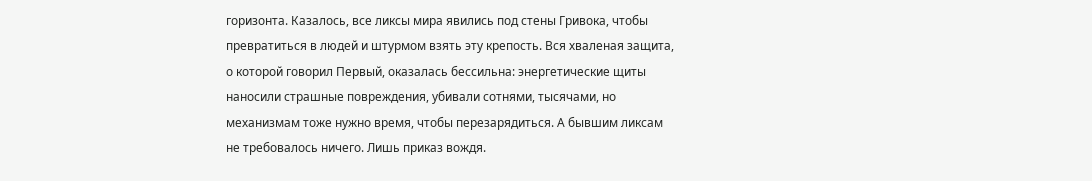горизонта. Казалось, все ликсы мира явились под стены Гривока, чтобы превратиться в людей и штурмом взять эту крепость. Вся хваленая защита, о которой говорил Первый, оказалась бессильна: энергетические щиты наносили страшные повреждения, убивали сотнями, тысячами, но механизмам тоже нужно время, чтобы перезарядиться. А бывшим ликсам не требовалось ничего. Лишь приказ вождя.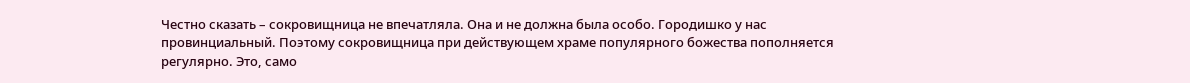Честно сказать – сокровищница не впечатляла. Она и не должна была особо. Городишко у нас провинциальный. Поэтому сокровищница при действующем храме популярного божества пополняется регулярно. Это, само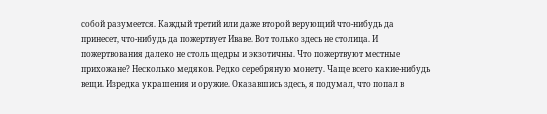собой разумеется. Каждый третий или даже второй верующий что-нибудь да принесет, что-нибудь да пожертвует Иваве. Вот только здесь не столица. И пожертвования далеко не столь щедры и экзотичны. Что пожертвуют местные прихожане? Несколько медяков. Редко серебряную монету. Чаще всего какие-нибудь вещи. Изредка украшения и оружие. Оказавшись здесь, я подумал, что попал в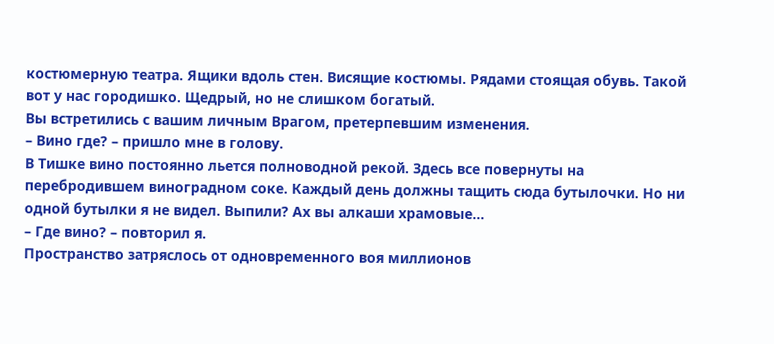костюмерную театра. Ящики вдоль стен. Висящие костюмы. Рядами стоящая обувь. Такой вот у нас городишко. Щедрый, но не слишком богатый.
Вы встретились с вашим личным Врагом, претерпевшим изменения.
– Вино где? – пришло мне в голову.
В Тишке вино постоянно льется полноводной рекой. Здесь все повернуты на перебродившем виноградном соке. Каждый день должны тащить сюда бутылочки. Но ни одной бутылки я не видел. Выпили? Ах вы алкаши храмовые…
– Где вино? – повторил я.
Пространство затряслось от одновременного воя миллионов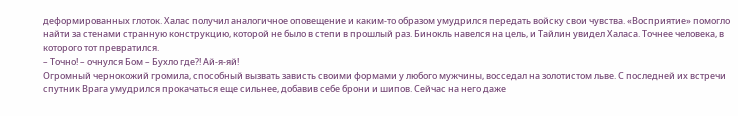деформированных глоток. Халас получил аналогичное оповещение и каким-то образом умудрился передать войску свои чувства. «Восприятие» помогло найти за стенами странную конструкцию, которой не было в степи в прошлый раз. Бинокль навелся на цель, и Тайлин увидел Халаса. Точнее человека, в которого тот превратился.
– Точно! – очнулся Бом – Бухло где?! Ай-я-яй!
Огромный чернокожий громила, способный вызвать зависть своими формами у любого мужчины, восседал на золотистом льве. С последней их встречи спутник Врага умудрился прокачаться еще сильнее, добавив себе брони и шипов. Сейчас на него даже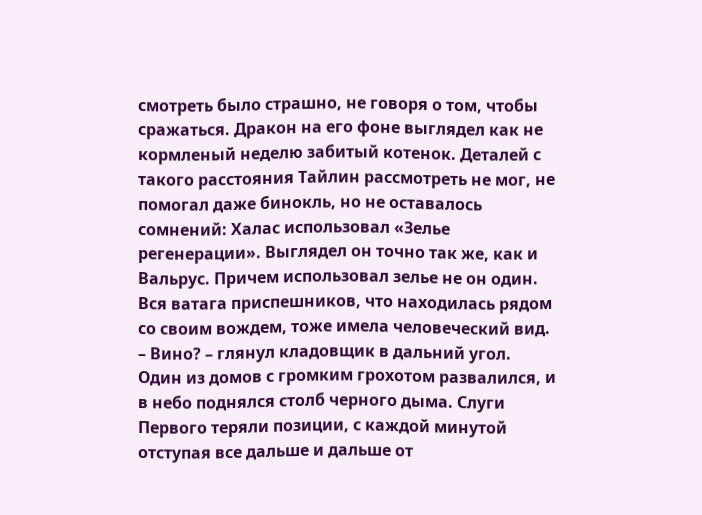смотреть было страшно, не говоря о том, чтобы сражаться. Дракон на его фоне выглядел как не кормленый неделю забитый котенок. Деталей с такого расстояния Тайлин рассмотреть не мог, не помогал даже бинокль, но не оставалось сомнений: Халас использовал «Зелье регенерации». Выглядел он точно так же, как и Вальрус. Причем использовал зелье не он один. Вся ватага приспешников, что находилась рядом со своим вождем, тоже имела человеческий вид.
– Вино? – глянул кладовщик в дальний угол.
Один из домов с громким грохотом развалился, и в небо поднялся столб черного дыма. Слуги Первого теряли позиции, с каждой минутой отступая все дальше и дальше от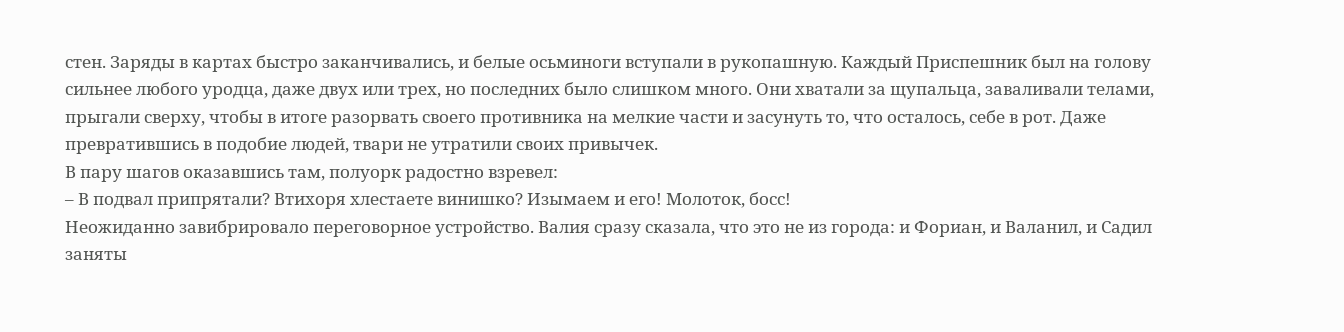стен. Заряды в картах быстро заканчивались, и белые осьминоги вступали в рукопашную. Каждый Приспешник был на голову сильнее любого уродца, даже двух или трех, но последних было слишком много. Они хватали за щупальца, заваливали телами, прыгали сверху, чтобы в итоге разорвать своего противника на мелкие части и засунуть то, что осталось, себе в рот. Даже превратившись в подобие людей, твари не утратили своих привычек.
В пару шагов оказавшись там, полуорк радостно взревел:
– В подвал припрятали? Втихоря хлестаете винишко? Изымаем и его! Молоток, босс!
Неожиданно завибрировало переговорное устройство. Валия сразу сказала, что это не из города: и Фориан, и Валанил, и Садил заняты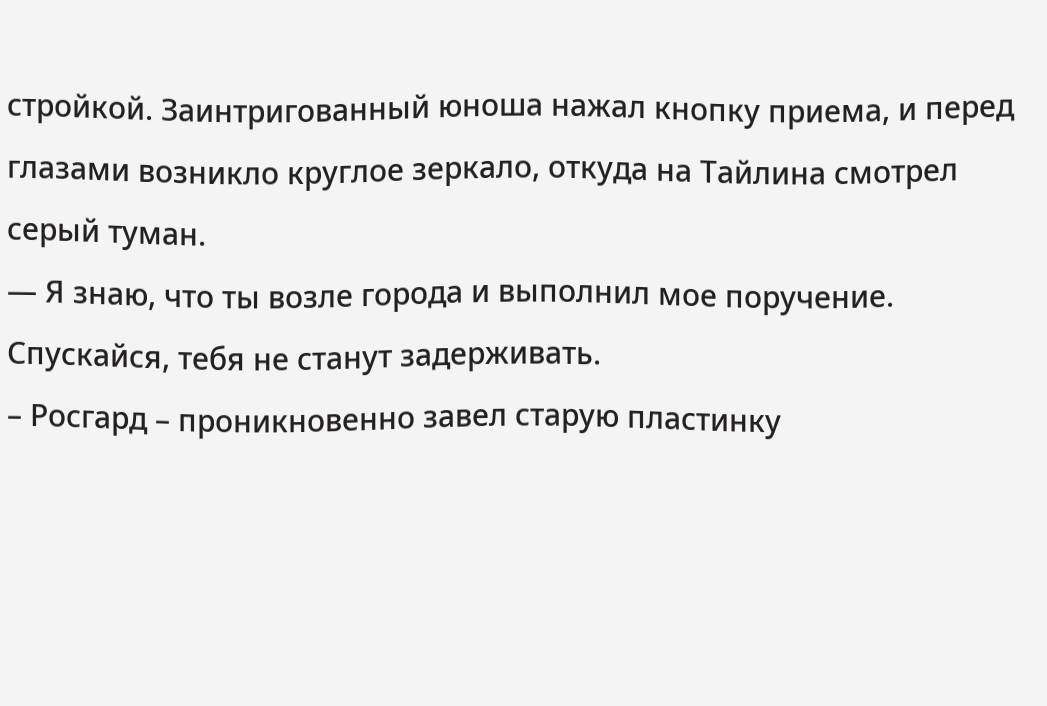стройкой. Заинтригованный юноша нажал кнопку приема, и перед глазами возникло круглое зеркало, откуда на Тайлина смотрел серый туман.
— Я знаю, что ты возле города и выполнил мое поручение. Спускайся, тебя не станут задерживать.
– Росгард – проникновенно завел старую пластинку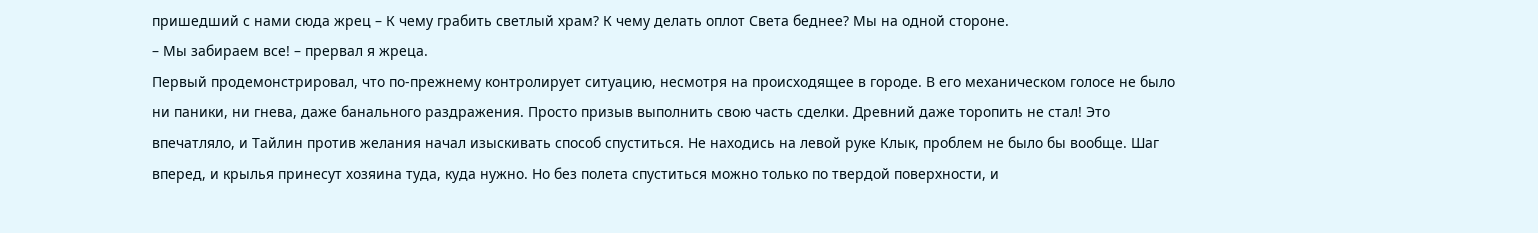пришедший с нами сюда жрец – К чему грабить светлый храм? К чему делать оплот Света беднее? Мы на одной стороне.
– Мы забираем все! – прервал я жреца.
Первый продемонстрировал, что по-прежнему контролирует ситуацию, несмотря на происходящее в городе. В его механическом голосе не было ни паники, ни гнева, даже банального раздражения. Просто призыв выполнить свою часть сделки. Древний даже торопить не стал! Это впечатляло, и Тайлин против желания начал изыскивать способ спуститься. Не находись на левой руке Клык, проблем не было бы вообще. Шаг вперед, и крылья принесут хозяина туда, куда нужно. Но без полета спуститься можно только по твердой поверхности, и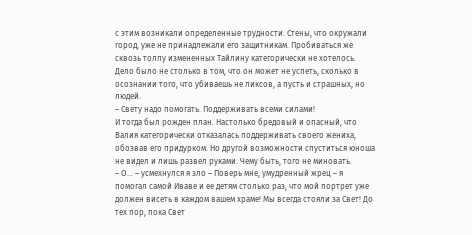с этим возникали определенные трудности. Стены, что окружали город, уже не принадлежали его защитникам. Пробиваться же сквозь толпу измененных Тайлину категорически не хотелось. Дело было не столько в том, что он может не успеть, сколько в осознании того, что убиваешь не ликсов, а пусть и страшных, но людей.
– Свету надо помогать. Поддерживать всеми силами!
И тогда был рожден план. Настолько бредовый и опасный, что Валия категорически отказалась поддерживать своего жениха, обозвав его придурком. Но другой возможности спуститься юноша не видел и лишь развел руками. Чему быть, того не миновать.
– О… – усмехнулся я зло – Поверь мне, умудренный жрец – я помогал самой Иваве и ее детям столько раз, что мой портрет уже должен висеть в каждом вашем храме! Мы всегда стояли за Свет! До тех пор, пока Свет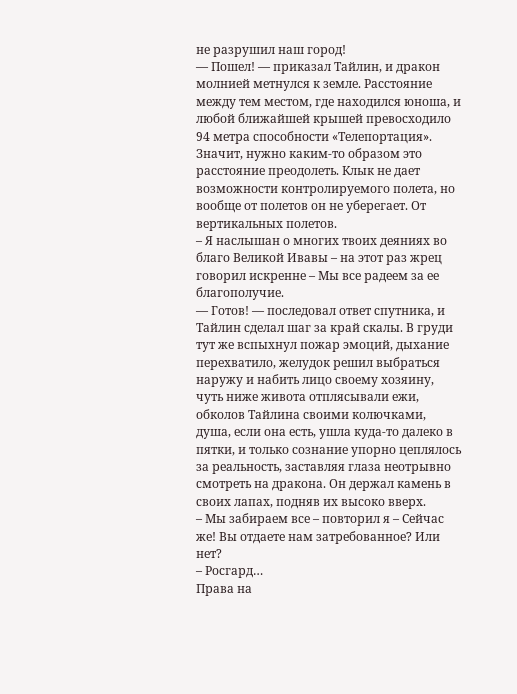не разрушил наш город!
— Пошел! — приказал Тайлин, и дракон молнией метнулся к земле. Расстояние между тем местом, где находился юноша, и любой ближайшей крышей превосходило 94 метра способности «Телепортация». Значит, нужно каким-то образом это расстояние преодолеть. Клык не дает возможности контролируемого полета, но вообще от полетов он не уберегает. От вертикальных полетов.
– Я наслышан о многих твоих деяниях во благо Великой Ивавы – на этот раз жрец говорил искренне – Мы все радеем за ее благополучие.
— Готов! — последовал ответ спутника, и Тайлин сделал шаг за край скалы. В груди тут же вспыхнул пожар эмоций, дыхание перехватило, желудок решил выбраться наружу и набить лицо своему хозяину, чуть ниже живота отплясывали ежи, обколов Тайлина своими колючками, душа, если она есть, ушла куда-то далеко в пятки, и только сознание упорно цеплялось за реальность, заставляя глаза неотрывно смотреть на дракона. Он держал камень в своих лапах, подняв их высоко вверх.
– Мы забираем все – повторил я – Сейчас же! Вы отдаете нам затребованное? Или нет?
– Росгард…
Права на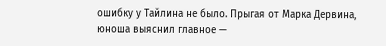ошибку у Тайлина не было. Прыгая от Марка Дервина, юноша выяснил главное —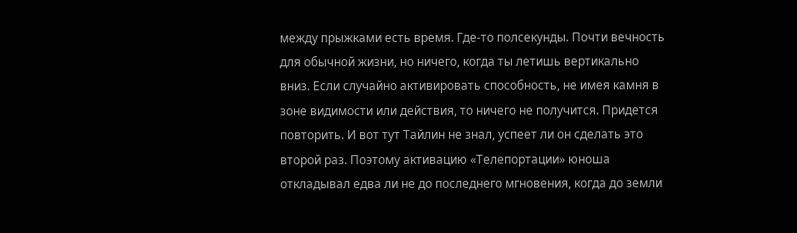между прыжками есть время. Где-то полсекунды. Почти вечность для обычной жизни, но ничего, когда ты летишь вертикально вниз. Если случайно активировать способность, не имея камня в зоне видимости или действия, то ничего не получится. Придется повторить. И вот тут Тайлин не знал, успеет ли он сделать это второй раз. Поэтому активацию «Телепортации» юноша откладывал едва ли не до последнего мгновения, когда до земли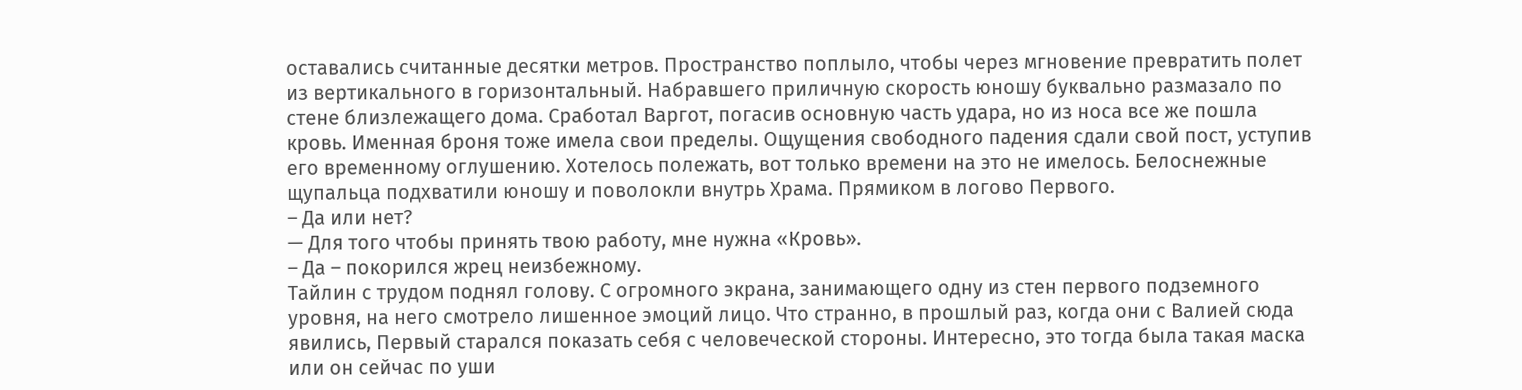оставались считанные десятки метров. Пространство поплыло, чтобы через мгновение превратить полет из вертикального в горизонтальный. Набравшего приличную скорость юношу буквально размазало по стене близлежащего дома. Сработал Варгот, погасив основную часть удара, но из носа все же пошла кровь. Именная броня тоже имела свои пределы. Ощущения свободного падения сдали свой пост, уступив его временному оглушению. Хотелось полежать, вот только времени на это не имелось. Белоснежные щупальца подхватили юношу и поволокли внутрь Храма. Прямиком в логово Первого.
– Да или нет?
— Для того чтобы принять твою работу, мне нужна «Кровь».
– Да – покорился жрец неизбежному.
Тайлин с трудом поднял голову. С огромного экрана, занимающего одну из стен первого подземного уровня, на него смотрело лишенное эмоций лицо. Что странно, в прошлый раз, когда они с Валией сюда явились, Первый старался показать себя с человеческой стороны. Интересно, это тогда была такая маска или он сейчас по уши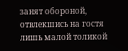занят обороной, отвлекшись на гостя лишь малой толикой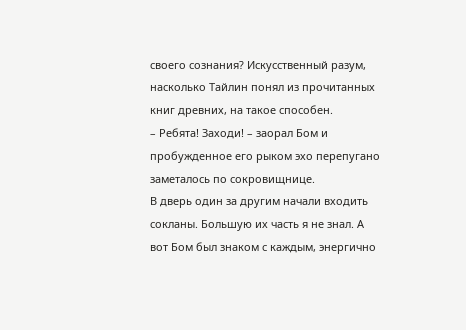своего сознания? Искусственный разум, насколько Тайлин понял из прочитанных книг древних, на такое способен.
– Ребята! Заходи! – заорал Бом и пробужденное его рыком эхо перепугано заметалось по сокровищнице.
В дверь один за другим начали входить сокланы. Большую их часть я не знал. А вот Бом был знаком с каждым, энергично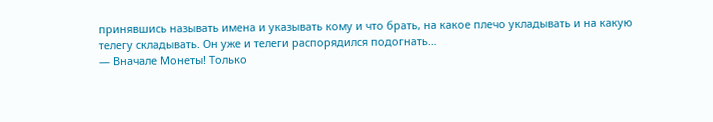принявшись называть имена и указывать кому и что брать, на какое плечо укладывать и на какую телегу складывать. Он уже и телеги распорядился подогнать…
— Вначале Монеты! Только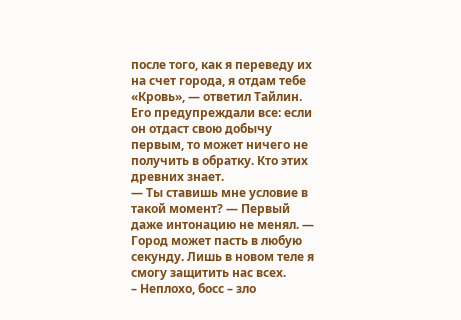после того, как я переведу их на счет города, я отдам тебе «Кровь», — ответил Тайлин. Его предупреждали все: если он отдаст свою добычу первым, то может ничего не получить в обратку. Кто этих древних знает.
— Ты ставишь мне условие в такой момент? — Первый даже интонацию не менял. — Город может пасть в любую секунду. Лишь в новом теле я смогу защитить нас всех.
– Неплохо, босс – зло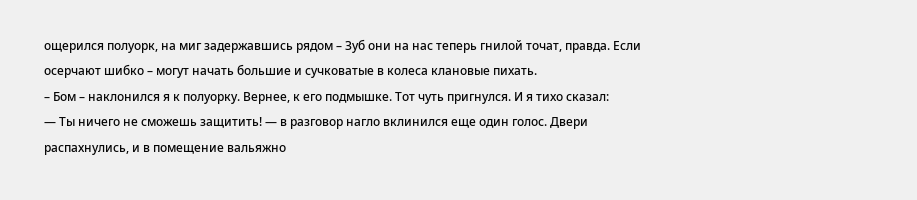ощерился полуорк, на миг задержавшись рядом – Зуб они на нас теперь гнилой точат, правда. Если осерчают шибко – могут начать большие и сучковатые в колеса клановые пихать.
– Бом – наклонился я к полуорку. Вернее, к его подмышке. Тот чуть пригнулся. И я тихо сказал:
— Ты ничего не сможешь защитить! — в разговор нагло вклинился еще один голос. Двери распахнулись, и в помещение вальяжно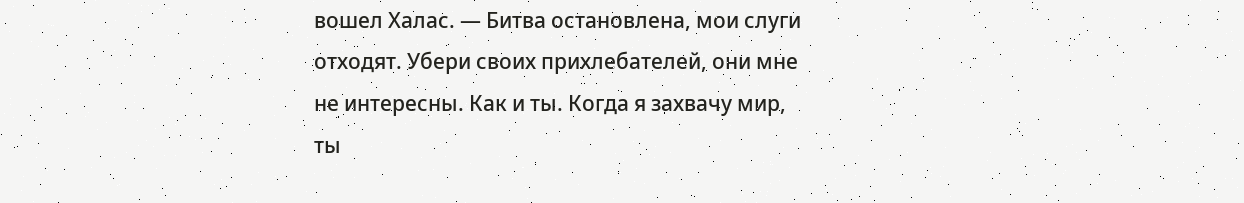вошел Халас. — Битва остановлена, мои слуги отходят. Убери своих прихлебателей, они мне не интересны. Как и ты. Когда я захвачу мир, ты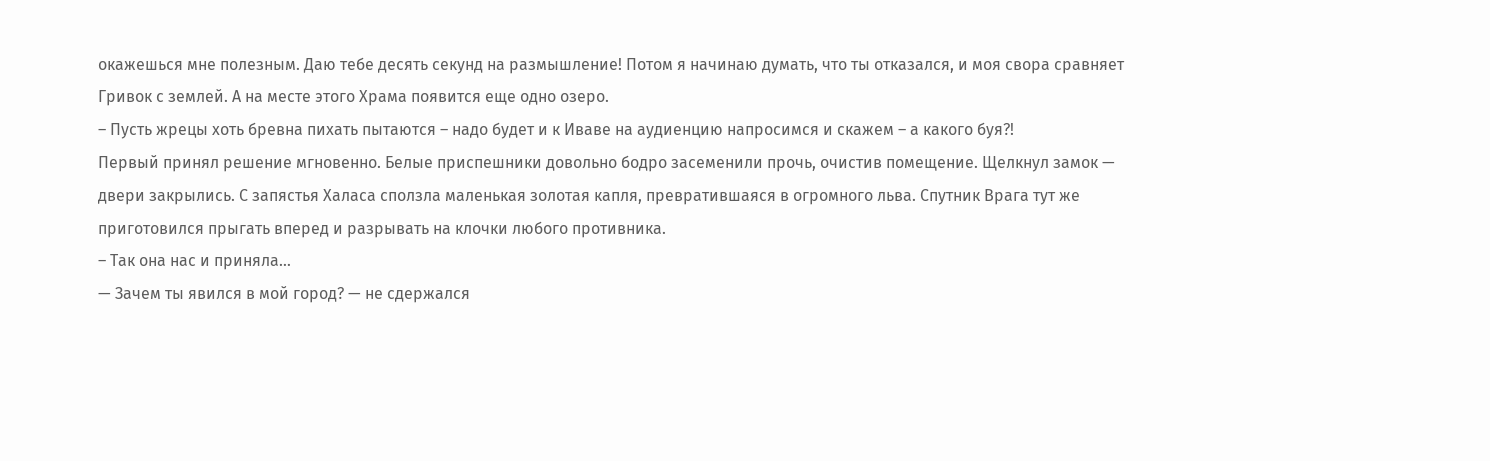окажешься мне полезным. Даю тебе десять секунд на размышление! Потом я начинаю думать, что ты отказался, и моя свора сравняет Гривок с землей. А на месте этого Храма появится еще одно озеро.
– Пусть жрецы хоть бревна пихать пытаются – надо будет и к Иваве на аудиенцию напросимся и скажем – а какого буя?!
Первый принял решение мгновенно. Белые приспешники довольно бодро засеменили прочь, очистив помещение. Щелкнул замок — двери закрылись. С запястья Халаса сползла маленькая золотая капля, превратившаяся в огромного льва. Спутник Врага тут же приготовился прыгать вперед и разрывать на клочки любого противника.
– Так она нас и приняла…
— Зачем ты явился в мой город? — не сдержался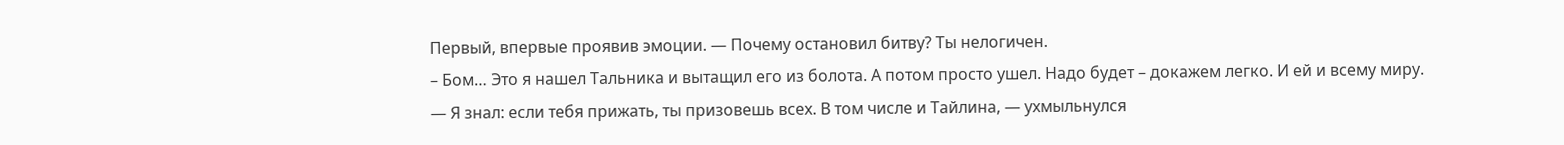Первый, впервые проявив эмоции. — Почему остановил битву? Ты нелогичен.
– Бом… Это я нашел Тальника и вытащил его из болота. А потом просто ушел. Надо будет – докажем легко. И ей и всему миру.
— Я знал: если тебя прижать, ты призовешь всех. В том числе и Тайлина, — ухмыльнулся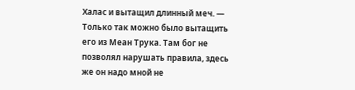Халас и вытащил длинный меч. — Только так можно было вытащить его из Меан Трука. Там бог не позволял нарушать правила, здесь же он надо мной не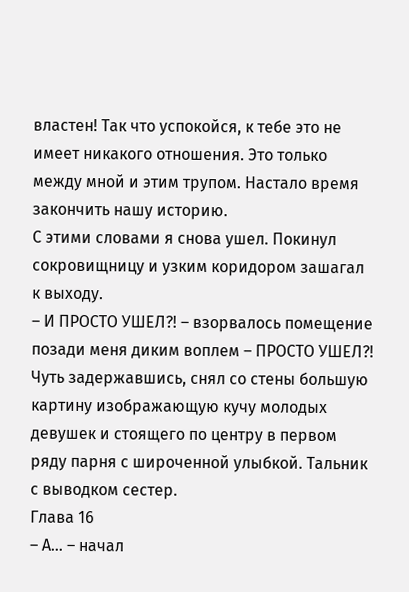властен! Так что успокойся, к тебе это не имеет никакого отношения. Это только между мной и этим трупом. Настало время закончить нашу историю.
С этими словами я снова ушел. Покинул сокровищницу и узким коридором зашагал к выходу.
– И ПРОСТО УШЕЛ?! – взорвалось помещение позади меня диким воплем – ПРОСТО УШЕЛ?!
Чуть задержавшись, снял со стены большую картину изображающую кучу молодых девушек и стоящего по центру в первом ряду парня с широченной улыбкой. Тальник с выводком сестер.
Глава 16
– А… – начал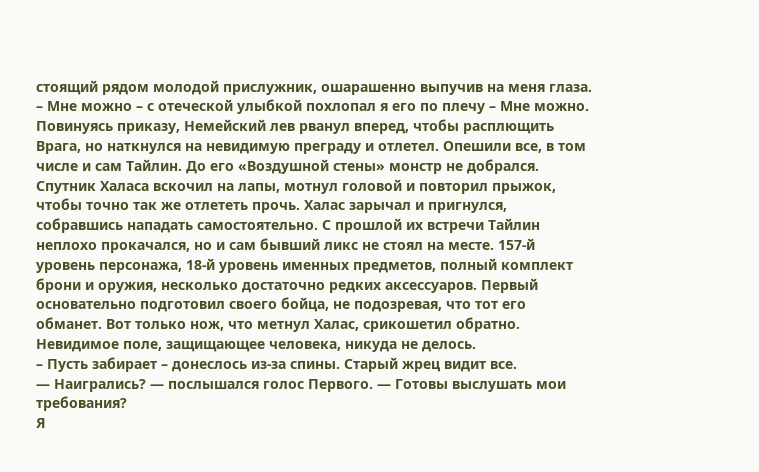стоящий рядом молодой прислужник, ошарашенно выпучив на меня глаза.
– Мне можно – с отеческой улыбкой похлопал я его по плечу – Мне можно.
Повинуясь приказу, Немейский лев рванул вперед, чтобы расплющить Врага, но наткнулся на невидимую преграду и отлетел. Опешили все, в том числе и сам Тайлин. До его «Воздушной стены» монстр не добрался. Спутник Халаса вскочил на лапы, мотнул головой и повторил прыжок, чтобы точно так же отлететь прочь. Халас зарычал и пригнулся, собравшись нападать самостоятельно. С прошлой их встречи Тайлин неплохо прокачался, но и сам бывший ликс не стоял на месте. 157-й уровень персонажа, 18-й уровень именных предметов, полный комплект брони и оружия, несколько достаточно редких аксессуаров. Первый основательно подготовил своего бойца, не подозревая, что тот его обманет. Вот только нож, что метнул Халас, срикошетил обратно. Невидимое поле, защищающее человека, никуда не делось.
– Пусть забирает – донеслось из-за спины. Старый жрец видит все.
— Наигрались? — послышался голос Первого. — Готовы выслушать мои требования?
Я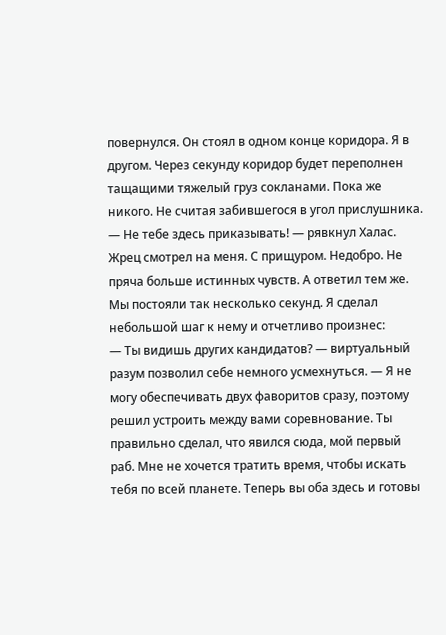повернулся. Он стоял в одном конце коридора. Я в другом. Через секунду коридор будет переполнен тащащими тяжелый груз сокланами. Пока же никого. Не считая забившегося в угол прислушника.
— Не тебе здесь приказывать! — рявкнул Халас.
Жрец смотрел на меня. С прищуром. Недобро. Не пряча больше истинных чувств. А ответил тем же. Мы постояли так несколько секунд. Я сделал небольшой шаг к нему и отчетливо произнес:
— Ты видишь других кандидатов? — виртуальный разум позволил себе немного усмехнуться. — Я не могу обеспечивать двух фаворитов сразу, поэтому решил устроить между вами соревнование. Ты правильно сделал, что явился сюда, мой первый раб. Мне не хочется тратить время, чтобы искать тебя по всей планете. Теперь вы оба здесь и готовы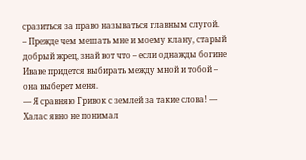сразиться за право называться главным слугой.
– Прежде чем мешать мне и моему клану, старый добрый жрец, знай вот что – если однажды богине Иваве придется выбирать между мной и тобой – она выберет меня.
— Я сравняю Гривок с землей за такие слова! — Халас явно не понимал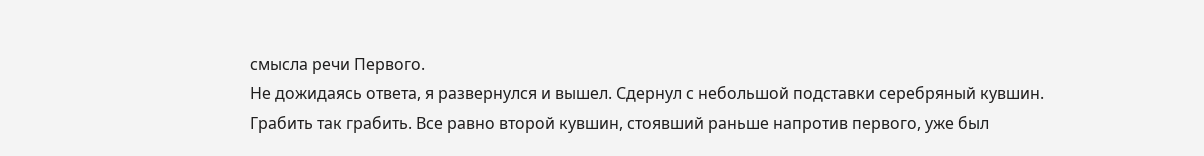смысла речи Первого.
Не дожидаясь ответа, я развернулся и вышел. Сдернул с небольшой подставки серебряный кувшин. Грабить так грабить. Все равно второй кувшин, стоявший раньше напротив первого, уже был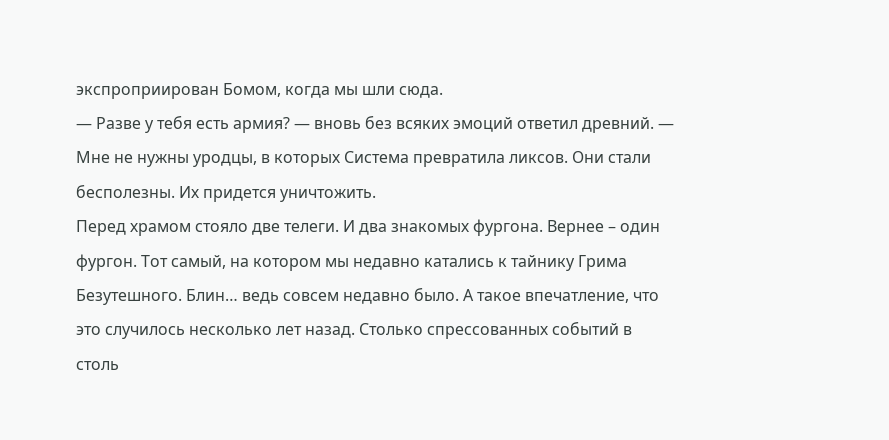экспроприирован Бомом, когда мы шли сюда.
— Разве у тебя есть армия? — вновь без всяких эмоций ответил древний. — Мне не нужны уродцы, в которых Система превратила ликсов. Они стали бесполезны. Их придется уничтожить.
Перед храмом стояло две телеги. И два знакомых фургона. Вернее – один фургон. Тот самый, на котором мы недавно катались к тайнику Грима Безутешного. Блин… ведь совсем недавно было. А такое впечатление, что это случилось несколько лет назад. Столько спрессованных событий в столь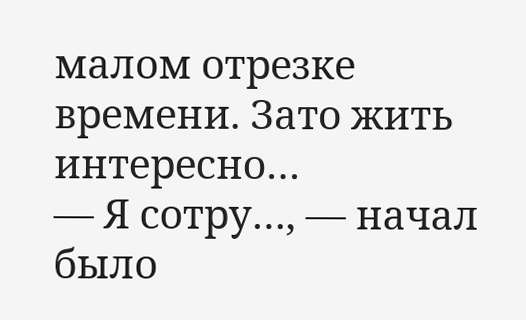малом отрезке времени. Зато жить интересно…
— Я сотру…, — начал было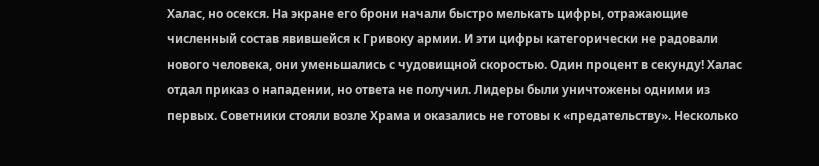Халас, но осекся. На экране его брони начали быстро мелькать цифры, отражающие численный состав явившейся к Гривоку армии. И эти цифры категорически не радовали нового человека, они уменьшались с чудовищной скоростью. Один процент в секунду! Халас отдал приказ о нападении, но ответа не получил. Лидеры были уничтожены одними из первых. Советники стояли возле Храма и оказались не готовы к «предательству». Несколько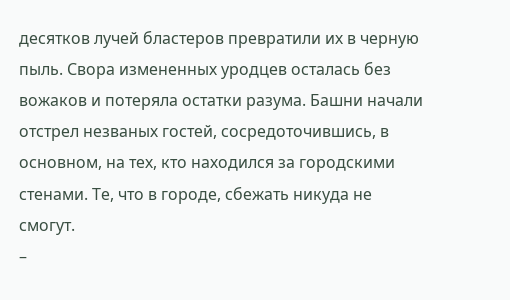десятков лучей бластеров превратили их в черную пыль. Свора измененных уродцев осталась без вожаков и потеряла остатки разума. Башни начали отстрел незваных гостей, сосредоточившись, в основном, на тех, кто находился за городскими стенами. Те, что в городе, сбежать никуда не смогут.
–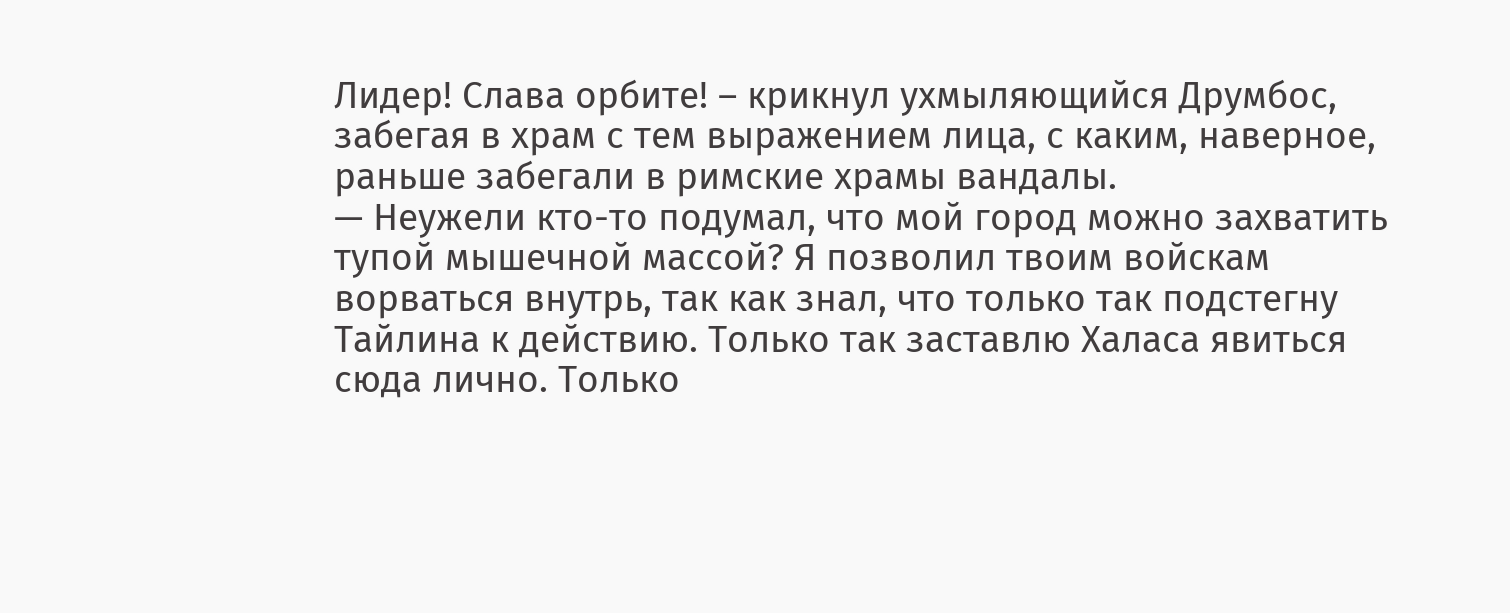Лидер! Слава орбите! – крикнул ухмыляющийся Друмбос, забегая в храм с тем выражением лица, с каким, наверное, раньше забегали в римские храмы вандалы.
— Неужели кто-то подумал, что мой город можно захватить тупой мышечной массой? Я позволил твоим войскам ворваться внутрь, так как знал, что только так подстегну Тайлина к действию. Только так заставлю Халаса явиться сюда лично. Только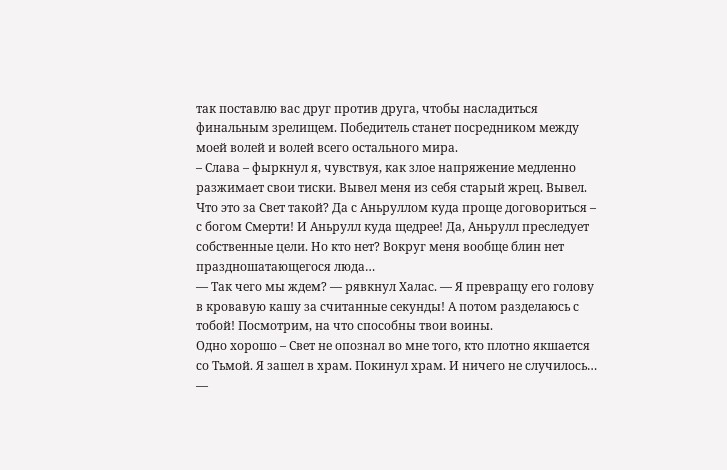так поставлю вас друг против друга, чтобы насладиться финальным зрелищем. Победитель станет посредником между моей волей и волей всего остального мира.
– Слава – фыркнул я, чувствуя, как злое напряжение медленно разжимает свои тиски. Вывел меня из себя старый жрец. Вывел.
Что это за Свет такой? Да с Аньруллом куда проще договориться – с богом Смерти! И Аньрулл куда щедрее! Да, Аньрулл преследует собственные цели. Но кто нет? Вокруг меня вообще блин нет праздношатающегося люда…
— Так чего мы ждем? — рявкнул Халас. — Я превращу его голову в кровавую кашу за считанные секунды! А потом разделаюсь с тобой! Посмотрим, на что способны твои воины.
Одно хорошо – Свет не опознал во мне того, кто плотно якшается со Тьмой. Я зашел в храм. Покинул храм. И ничего не случилось…
—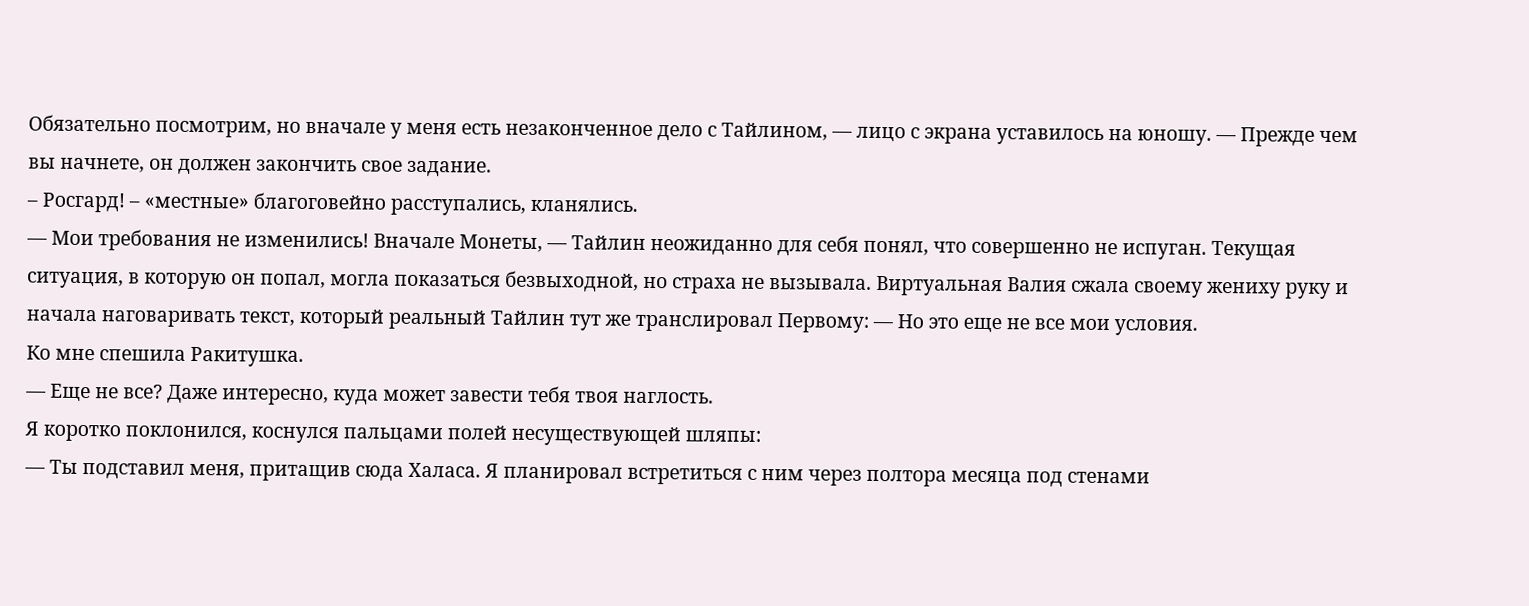Обязательно посмотрим, но вначале у меня есть незаконченное дело с Тайлином, — лицо с экрана уставилось на юношу. — Прежде чем вы начнете, он должен закончить свое задание.
– Росгард! – «местные» благоговейно расступались, кланялись.
— Мои требования не изменились! Вначале Монеты, — Тайлин неожиданно для себя понял, что совершенно не испуган. Текущая ситуация, в которую он попал, могла показаться безвыходной, но страха не вызывала. Виртуальная Валия сжала своему жениху руку и начала наговаривать текст, который реальный Тайлин тут же транслировал Первому: — Но это еще не все мои условия.
Ко мне спешила Ракитушка.
— Еще не все? Даже интересно, куда может завести тебя твоя наглость.
Я коротко поклонился, коснулся пальцами полей несуществующей шляпы:
— Ты подставил меня, притащив сюда Халаса. Я планировал встретиться с ним через полтора месяца под стенами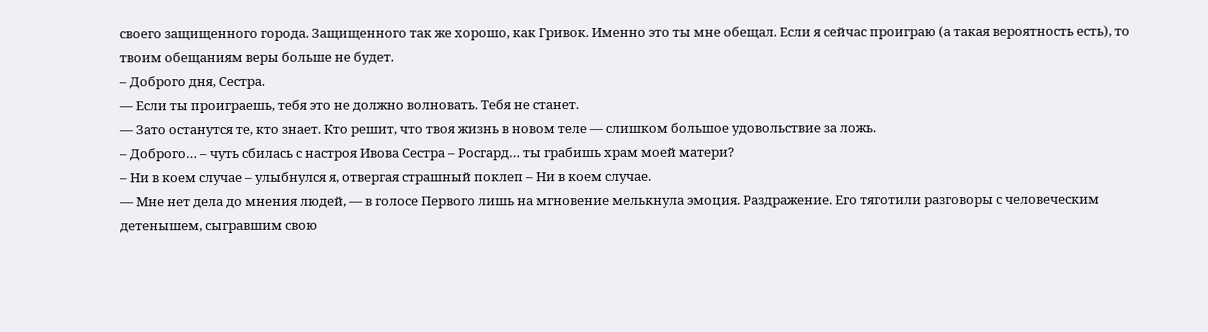своего защищенного города. Защищенного так же хорошо, как Гривок. Именно это ты мне обещал. Если я сейчас проиграю (а такая вероятность есть), то твоим обещаниям веры больше не будет.
– Доброго дня, Сестра.
— Если ты проиграешь, тебя это не должно волновать. Тебя не станет.
— Зато останутся те, кто знает. Кто решит, что твоя жизнь в новом теле — слишком большое удовольствие за ложь.
– Доброго… – чуть сбилась с настроя Ивова Сестра – Росгард… ты грабишь храм моей матери?
– Ни в коем случае – улыбнулся я, отвергая страшный поклеп – Ни в коем случае.
— Мне нет дела до мнения людей, — в голосе Первого лишь на мгновение мелькнула эмоция. Раздражение. Его тяготили разговоры с человеческим детенышем, сыгравшим свою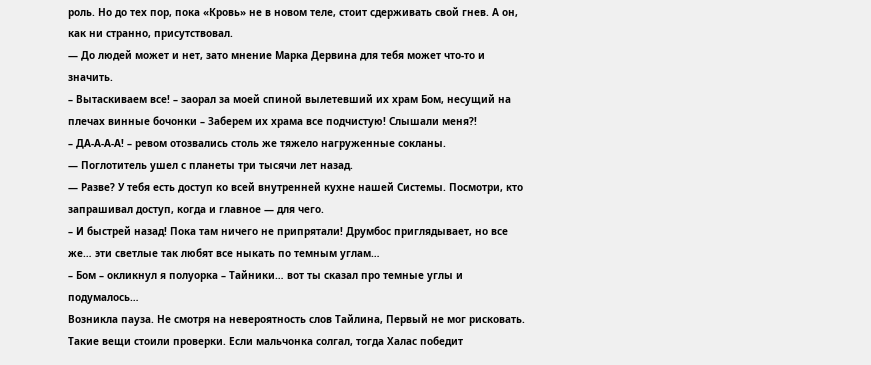роль. Но до тех пор, пока «Кровь» не в новом теле, стоит сдерживать свой гнев. А он, как ни странно, присутствовал.
— До людей может и нет, зато мнение Марка Дервина для тебя может что-то и значить.
– Вытаскиваем все! – заорал за моей спиной вылетевший их храм Бом, несущий на плечах винные бочонки – Заберем их храма все подчистую! Слышали меня?!
– ДА-А-А-А! – ревом отозвались столь же тяжело нагруженные сокланы.
— Поглотитель ушел с планеты три тысячи лет назад.
— Разве? У тебя есть доступ ко всей внутренней кухне нашей Системы. Посмотри, кто запрашивал доступ, когда и главное — для чего.
– И быстрей назад! Пока там ничего не припрятали! Друмбос приглядывает, но все же… эти светлые так любят все ныкать по темным углам…
– Бом – окликнул я полуорка – Тайники… вот ты сказал про темные углы и подумалось…
Возникла пауза. Не смотря на невероятность слов Тайлина, Первый не мог рисковать. Такие вещи стоили проверки. Если мальчонка солгал, тогда Халас победит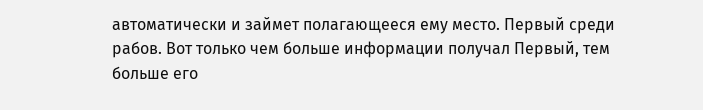автоматически и займет полагающееся ему место. Первый среди рабов. Вот только чем больше информации получал Первый, тем больше его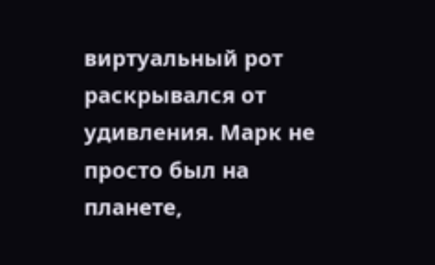виртуальный рот раскрывался от удивления. Марк не просто был на планете,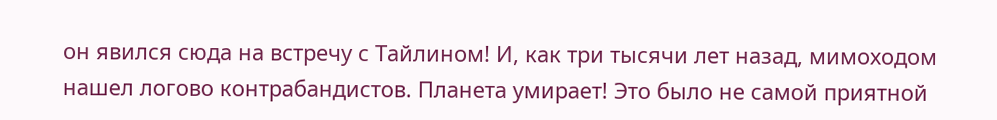он явился сюда на встречу с Тайлином! И, как три тысячи лет назад, мимоходом нашел логово контрабандистов. Планета умирает! Это было не самой приятной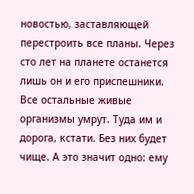новостью, заставляющей перестроить все планы. Через сто лет на планете останется лишь он и его приспешники. Все остальные живые организмы умрут. Туда им и дорога, кстати. Без них будет чище. А это значит одно: ему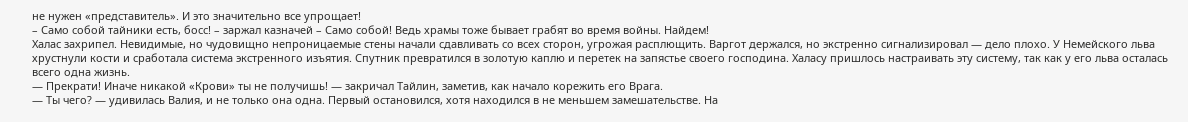не нужен «представитель». И это значительно все упрощает!
– Само собой тайники есть, босс! – заржал казначей – Само собой! Ведь храмы тоже бывает грабят во время войны. Найдем!
Халас захрипел. Невидимые, но чудовищно непроницаемые стены начали сдавливать со всех сторон, угрожая расплющить. Варгот держался, но экстренно сигнализировал — дело плохо. У Немейского льва хрустнули кости и сработала система экстренного изъятия. Спутник превратился в золотую каплю и перетек на запястье своего господина. Халасу пришлось настраивать эту систему, так как у его льва осталась всего одна жизнь.
— Прекрати! Иначе никакой «Крови» ты не получишь! — закричал Тайлин, заметив, как начало корежить его Врага.
— Ты чего? — удивилась Валия, и не только она одна. Первый остановился, хотя находился в не меньшем замешательстве. На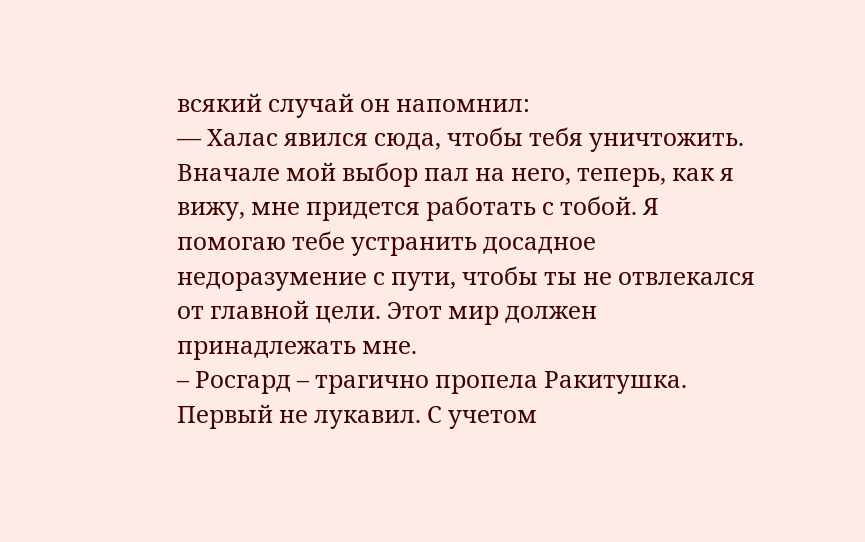всякий случай он напомнил:
— Халас явился сюда, чтобы тебя уничтожить. Вначале мой выбор пал на него, теперь, как я вижу, мне придется работать с тобой. Я помогаю тебе устранить досадное недоразумение с пути, чтобы ты не отвлекался от главной цели. Этот мир должен принадлежать мне.
– Росгард – трагично пропела Ракитушка.
Первый не лукавил. С учетом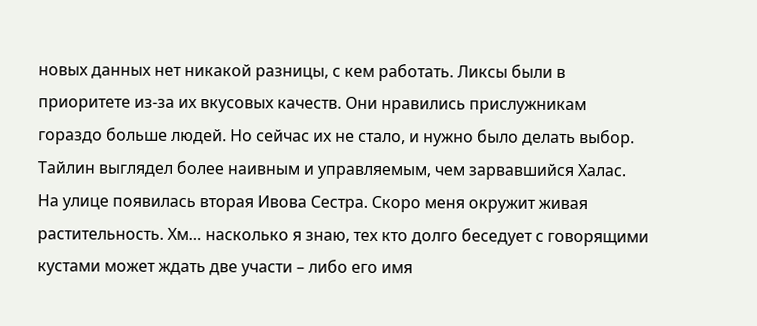новых данных нет никакой разницы, с кем работать. Ликсы были в приоритете из-за их вкусовых качеств. Они нравились прислужникам гораздо больше людей. Но сейчас их не стало, и нужно было делать выбор. Тайлин выглядел более наивным и управляемым, чем зарвавшийся Халас.
На улице появилась вторая Ивова Сестра. Скоро меня окружит живая растительность. Хм… насколько я знаю, тех кто долго беседует с говорящими кустами может ждать две участи – либо его имя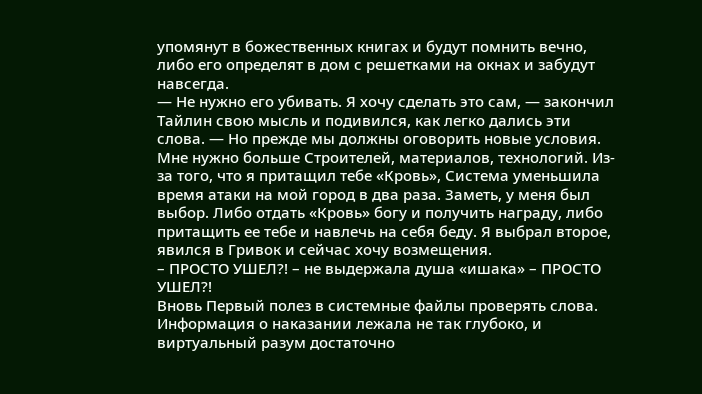упомянут в божественных книгах и будут помнить вечно, либо его определят в дом с решетками на окнах и забудут навсегда.
— Не нужно его убивать. Я хочу сделать это сам, — закончил Тайлин свою мысль и подивился, как легко дались эти слова. — Но прежде мы должны оговорить новые условия. Мне нужно больше Строителей, материалов, технологий. Из-за того, что я притащил тебе «Кровь», Система уменьшила время атаки на мой город в два раза. Заметь, у меня был выбор. Либо отдать «Кровь» богу и получить награду, либо притащить ее тебе и навлечь на себя беду. Я выбрал второе, явился в Гривок и сейчас хочу возмещения.
– ПРОСТО УШЕЛ?! – не выдержала душа «ишака» – ПРОСТО УШЕЛ?!
Вновь Первый полез в системные файлы проверять слова. Информация о наказании лежала не так глубоко, и виртуальный разум достаточно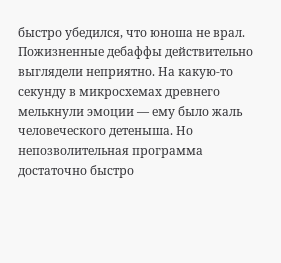быстро убедился, что юноша не врал. Пожизненные дебаффы действительно выглядели неприятно. На какую-то секунду в микросхемах древнего мелькнули эмоции — ему было жаль человеческого детеныша. Но непозволительная программа достаточно быстро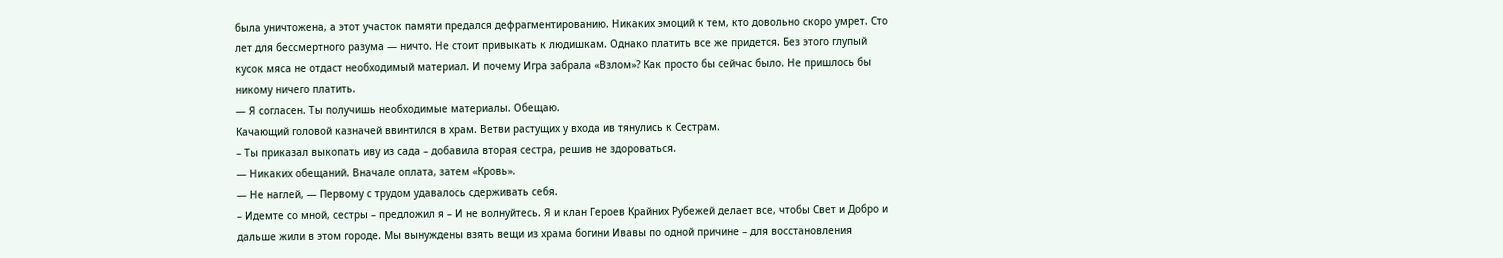была уничтожена, а этот участок памяти предался дефрагментированию. Никаких эмоций к тем, кто довольно скоро умрет. Сто лет для бессмертного разума — ничто. Не стоит привыкать к людишкам. Однако платить все же придется. Без этого глупый кусок мяса не отдаст необходимый материал. И почему Игра забрала «Взлом»? Как просто бы сейчас было. Не пришлось бы никому ничего платить.
— Я согласен. Ты получишь необходимые материалы. Обещаю.
Качающий головой казначей ввинтился в храм. Ветви растущих у входа ив тянулись к Сестрам.
– Ты приказал выкопать иву из сада – добавила вторая сестра, решив не здороваться.
— Никаких обещаний. Вначале оплата, затем «Кровь».
— Не наглей, — Первому с трудом удавалось сдерживать себя.
– Идемте со мной, сестры – предложил я – И не волнуйтесь. Я и клан Героев Крайних Рубежей делает все, чтобы Свет и Добро и дальше жили в этом городе. Мы вынуждены взять вещи из храма богини Ивавы по одной причине – для восстановления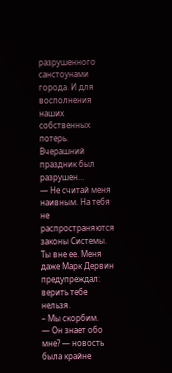разрушенного санстоунами города. И для восполнения наших собственных потерь. Вчерашний праздник был разрушен…
— Не считай меня наивным. На тебя не распространяются законы Системы. Ты вне ее. Меня даже Марк Дервин предупреждал: верить тебе нельзя.
– Мы скорбим.
— Он знает обо мне? — новость была крайне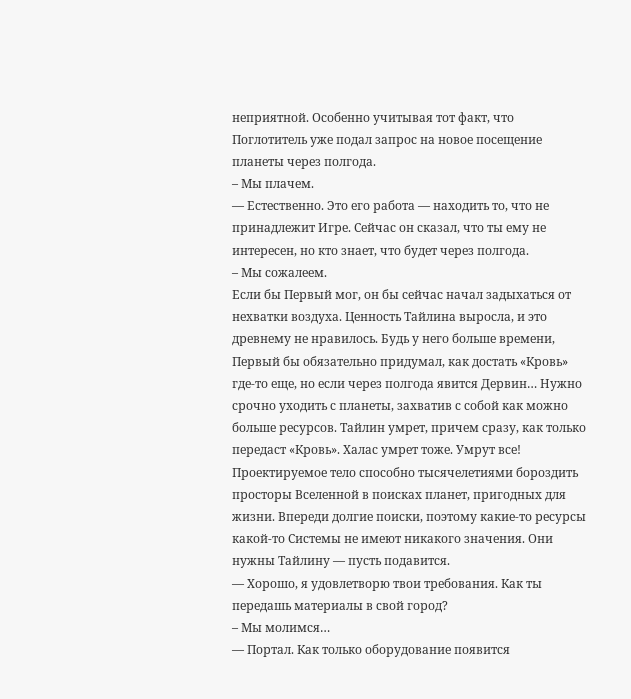неприятной. Особенно учитывая тот факт, что Поглотитель уже подал запрос на новое посещение планеты через полгода.
– Мы плачем.
— Естественно. Это его работа — находить то, что не принадлежит Игре. Сейчас он сказал, что ты ему не интересен, но кто знает, что будет через полгода.
– Мы сожалеем.
Если бы Первый мог, он бы сейчас начал задыхаться от нехватки воздуха. Ценность Тайлина выросла, и это древнему не нравилось. Будь у него больше времени, Первый бы обязательно придумал, как достать «Кровь» где-то еще, но если через полгода явится Дервин… Нужно срочно уходить с планеты, захватив с собой как можно больше ресурсов. Тайлин умрет, причем сразу, как только передаст «Кровь». Халас умрет тоже. Умрут все! Проектируемое тело способно тысячелетиями бороздить просторы Вселенной в поисках планет, пригодных для жизни. Впереди долгие поиски, поэтому какие-то ресурсы какой-то Системы не имеют никакого значения. Они нужны Тайлину — пусть подавится.
— Хорошо, я удовлетворю твои требования. Как ты передашь материалы в свой город?
– Мы молимся…
— Портал. Как только оборудование появится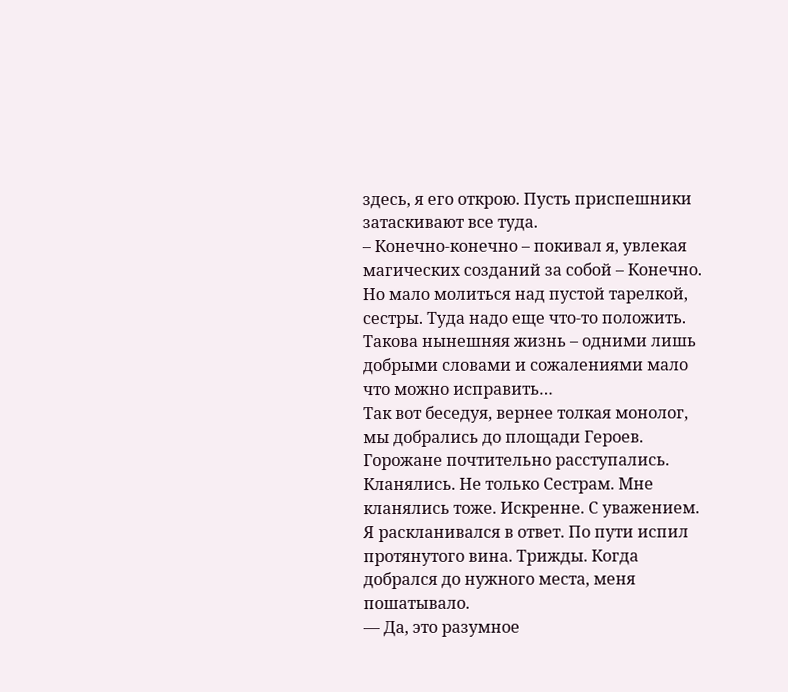здесь, я его открою. Пусть приспешники затаскивают все туда.
– Конечно-конечно – покивал я, увлекая магических созданий за собой – Конечно. Но мало молиться над пустой тарелкой, сестры. Туда надо еще что-то положить. Такова нынешняя жизнь – одними лишь добрыми словами и сожалениями мало что можно исправить…
Так вот беседуя, вернее толкая монолог, мы добрались до площади Героев. Горожане почтительно расступались. Кланялись. Не только Сестрам. Мне кланялись тоже. Искренне. С уважением. Я раскланивался в ответ. По пути испил протянутого вина. Трижды. Когда добрался до нужного места, меня пошатывало.
— Да, это разумное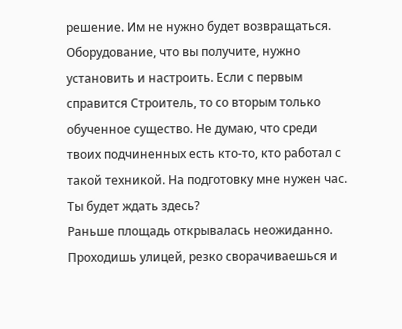решение. Им не нужно будет возвращаться. Оборудование, что вы получите, нужно установить и настроить. Если с первым справится Строитель, то со вторым только обученное существо. Не думаю, что среди твоих подчиненных есть кто-то, кто работал с такой техникой. На подготовку мне нужен час. Ты будет ждать здесь?
Раньше площадь открывалась неожиданно. Проходишь улицей, резко сворачиваешься и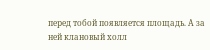перед тобой появляется площадь. А за ней клановый холл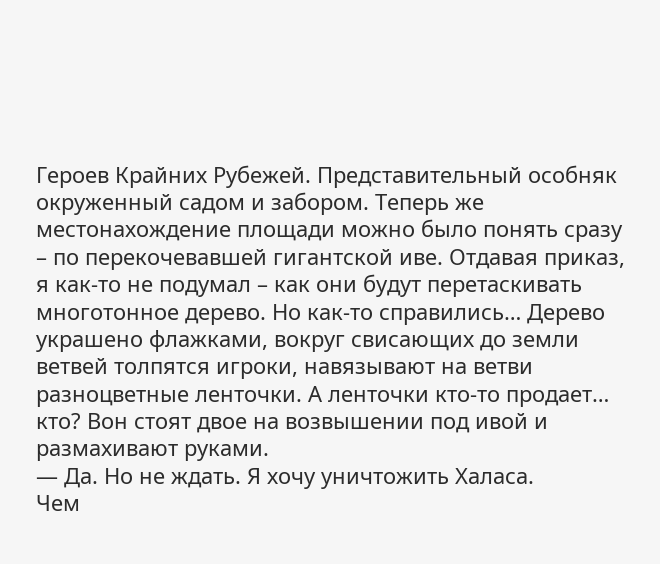Героев Крайних Рубежей. Представительный особняк окруженный садом и забором. Теперь же местонахождение площади можно было понять сразу – по перекочевавшей гигантской иве. Отдавая приказ, я как-то не подумал – как они будут перетаскивать многотонное дерево. Но как-то справились… Дерево украшено флажками, вокруг свисающих до земли ветвей толпятся игроки, навязывают на ветви разноцветные ленточки. А ленточки кто-то продает… кто? Вон стоят двое на возвышении под ивой и размахивают руками.
— Да. Но не ждать. Я хочу уничтожить Халаса.
Чем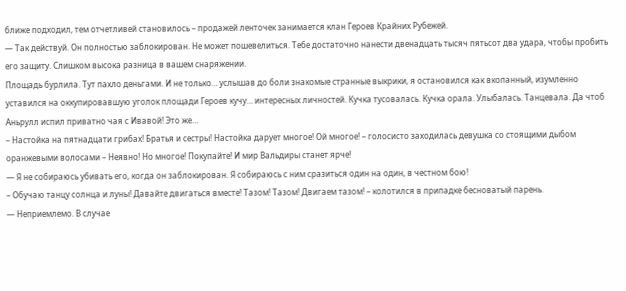ближе подходил, тем отчетливей становилось – продажей ленточек занимается клан Героев Крайних Рубежей.
— Так действуй. Он полностью заблокирован. Не может пошевелиться. Тебе достаточно нанести двенадцать тысяч пятьсот два удара, чтобы пробить его защиту. Слишком высока разница в вашем снаряжении.
Площадь бурлила. Тут пахло деньгами. И не только… услышав до боли знакомые странные выкрики, я остановился как вкопанный, изумленно уставился на оккупировавшую уголок площади Героев кучу… интересных личностей. Кучка тусовалась. Кучка орала. Улыбалась. Танцевала. Да чтоб Аньрулл испил приватно чая с Ивавой! Это же…
– Настойка на пятнадцати грибах! Братья и сестры! Настойка дарует многое! Ой многое! – голосисто заходилась девушка со стоящими дыбом оранжевыми волосами – Неявно! Но многое! Покупайте! И мир Вальдиры станет ярче!
— Я не собираюсь убивать его, когда он заблокирован. Я собираюсь с ним сразиться один на один, в честном бою!
– Обучаю танцу солнца и луны! Давайте двигаться вместе! Тазом! Тазом! Двигаем тазом! – колотился в припадке бесноватый парень.
— Неприемлемо. В случае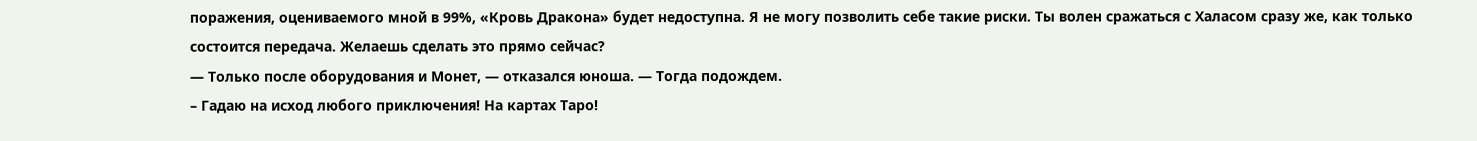поражения, оцениваемого мной в 99%, «Кровь Дракона» будет недоступна. Я не могу позволить себе такие риски. Ты волен сражаться с Халасом сразу же, как только состоится передача. Желаешь сделать это прямо сейчас?
— Только после оборудования и Монет, — отказался юноша. — Тогда подождем.
– Гадаю на исход любого приключения! На картах Таро!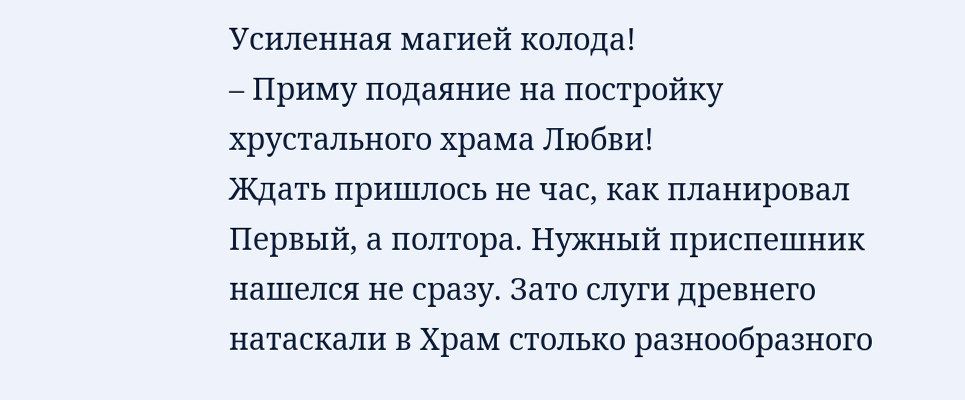Усиленная магией колода!
– Приму подаяние на постройку хрустального храма Любви!
Ждать пришлось не час, как планировал Первый, а полтора. Нужный приспешник нашелся не сразу. Зато слуги древнего натаскали в Храм столько разнообразного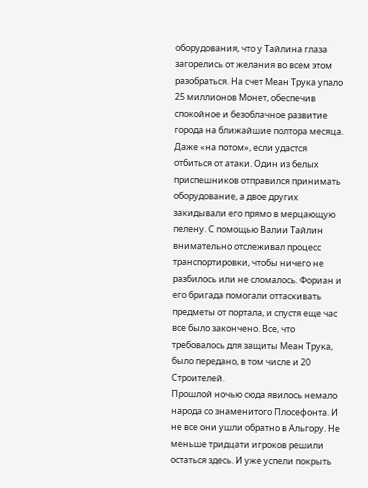оборудования, что у Тайлина глаза загорелись от желания во всем этом разобраться. На счет Меан Трука упало 25 миллионов Монет, обеспечив спокойное и безоблачное развитие города на ближайшие полтора месяца. Даже «на потом», если удастся отбиться от атаки. Один из белых приспешников отправился принимать оборудование, а двое других закидывали его прямо в мерцающую пелену. С помощью Валии Тайлин внимательно отслеживал процесс транспортировки, чтобы ничего не разбилось или не сломалось. Фориан и его бригада помогали оттаскивать предметы от портала, и спустя еще час все было закончено. Все, что требовалось для защиты Меан Трука, было передано, в том числе и 20 Строителей.
Прошлой ночью сюда явилось немало народа со знаменитого Плосефонта. И не все они ушли обратно в Альгору. Не меньше тридцати игроков решили остаться здесь. И уже успели покрыть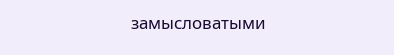замысловатыми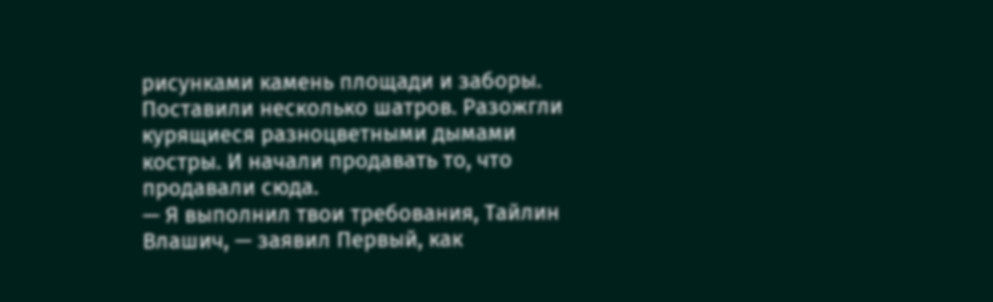рисунками камень площади и заборы. Поставили несколько шатров. Разожгли курящиеся разноцветными дымами костры. И начали продавать то, что продавали сюда.
— Я выполнил твои требования, Тайлин Влашич, — заявил Первый, как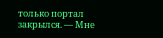только портал закрылся. — Мне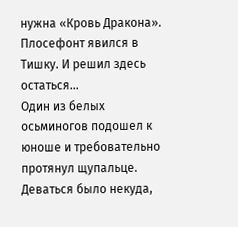нужна «Кровь Дракона».
Плосефонт явился в Тишку. И решил здесь остаться…
Один из белых осьминогов подошел к юноше и требовательно протянул щупальце. Деваться было некуда,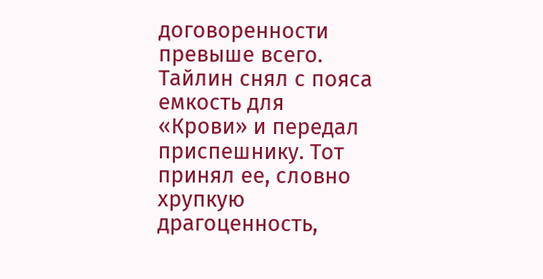договоренности превыше всего. Тайлин снял с пояса емкость для «Крови» и передал приспешнику. Тот принял ее, словно хрупкую драгоценность,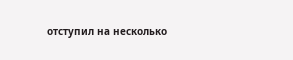отступил на несколько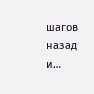шагов назад и…